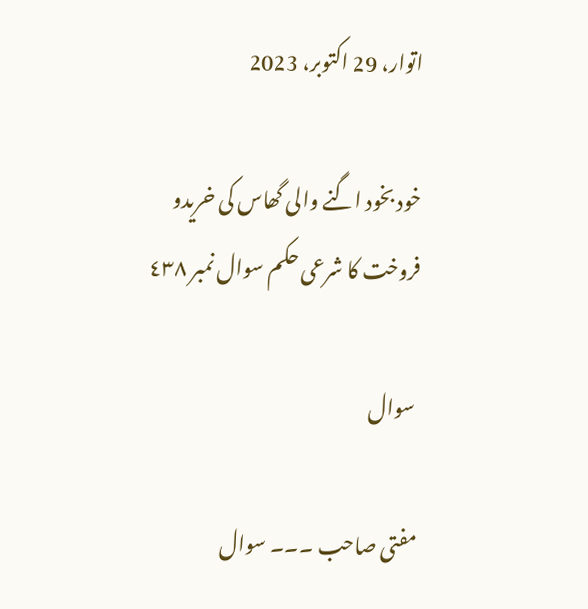اتوار، 29 اکتوبر، 2023

خود بخود اگنے والی گھاس کی خریدو فروخت کا شرعی حکم سوال نمبر ٤٣٨

 سوال

مفتی صاحب ۔۔۔ سوال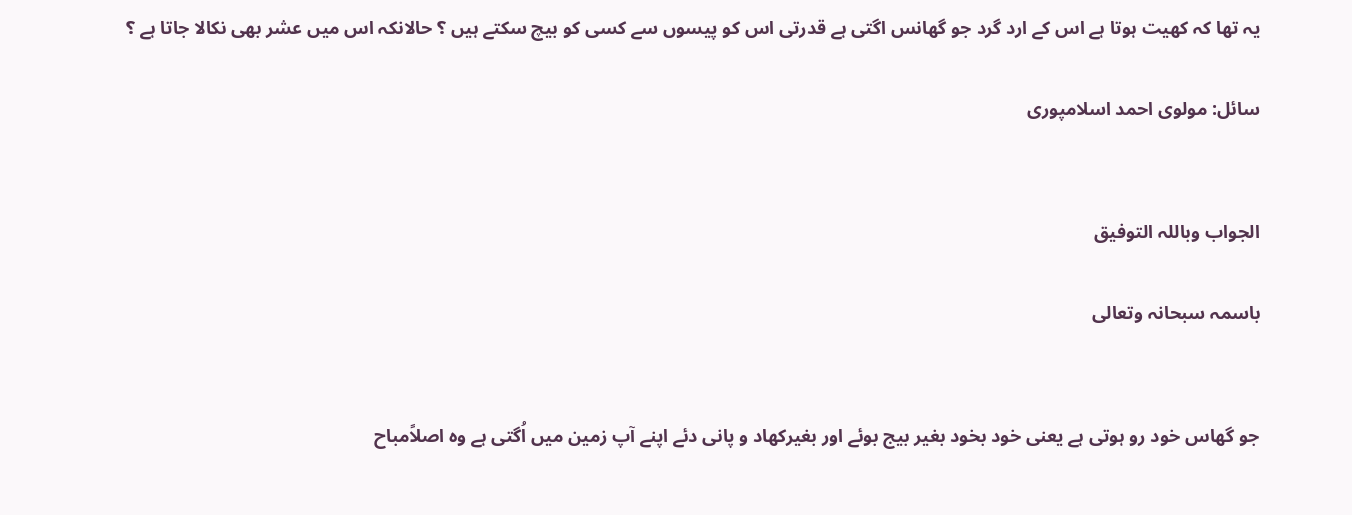یہ تھا کہ کھیت ہوتا ہے اس کے ارد گرد جو گھانس اگتی ہے قدرتی اس کو پیسوں سے کسی کو بیچ سکتے ہیں ؟ حالانکہ اس میں عشر بھی نکالا جاتا ہے ؟

سائل: مولوی احمد اسلامپوری


الجواب وباللہ التوفیق

باسمہ سبحانہ وتعالی


جو گھاس خود رو ہوتی ہے یعنی خود بخود بغیر بیج بوئے اور بغیرکھاد و پانی دئے اپنے آپ زمین میں اُگتی ہے وہ اصلاًمباح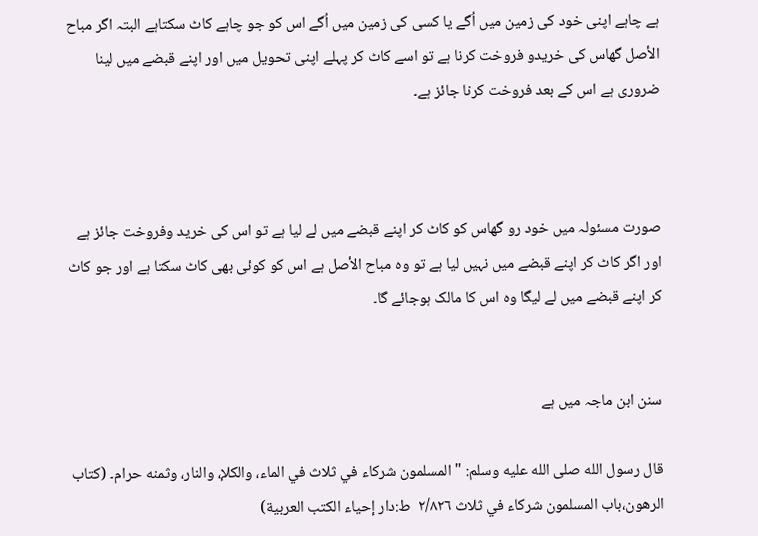ہے چاہے اپنی خود کی زمین میں اُگے یا کسی کی زمین میں اُگے اس کو جو چاہے کاٹ سکتاہے البتہ اگر مباح الأصل گھاس کی خریدو فروخت کرنا ہے تو اسے کاٹ کر پہلے اپنی تحویل میں اور اپنے قبضے میں لینا ضروری ہے اس کے بعد فروخت کرنا جائز ہے۔



صورت مسئولہ میں خود رو گھاس کو کاٹ کر اپنے قبضے میں لے لیا ہے تو اس کی خرید وفروخت جائز ہے اور اگر کاٹ کر اپنے قبضے میں نہیں لیا ہے تو وہ مباح الأصل ہے اس کو کوئی بھی کاٹ سکتا ہے اور جو کاٹ کر اپنے قبضے میں لے لیگا وہ اس کا مالک ہوجائے گا۔


سنن ابن ماجہ میں ہے

قال رسول الله صلى الله عليه وسلم: " المسلمون شركاء في ثلاث ‌في ‌الماء، ‌والكلإ، والنار، وثمنه حرام۔ (كتاب الرهون،باب المسلمون شركاء في ثلاث ۲/۸۲٦  ط:دار إحياء الكتب العربية)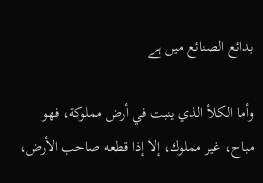بدائع الصنائع میں ہے

وأما الكلأ الذي ينبت في أرض مملوكة، فهو مباح، غير مملوك، إلا إذا قطعه صاحب الأرض،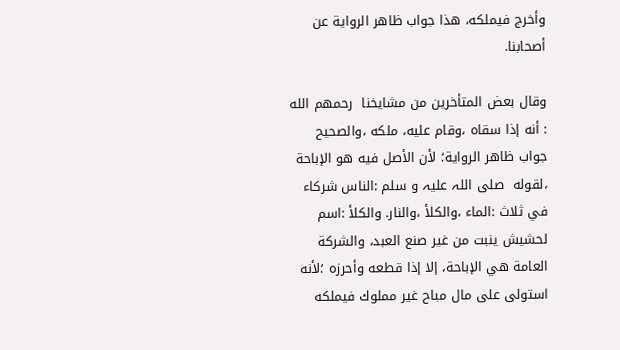وأخرج فيملكه، هذا جواب ظاهر الرواية عن أصحابنا.

وقال بعض المتأخرين من مشايخنا  رحمهم الله : أنه إذا سقاه ،وقام عليه، ملكه ،والصحيح جواب ظاهر الرواية؛ لأن الأصل فيه هو الإباحة ،لقوله  صلی اللہ علیہ و سلم :الناس شركاء في ثلاث :الماء ،والكلأ ،والنار. والكلأ :اسم لحشيش ينبت من غير صنع العبد، والشركة العامة هي الإباحة، إلا إذا قطعه وأحرزه ؛لأنه استولى على مال مباح غير مملوك فيملكه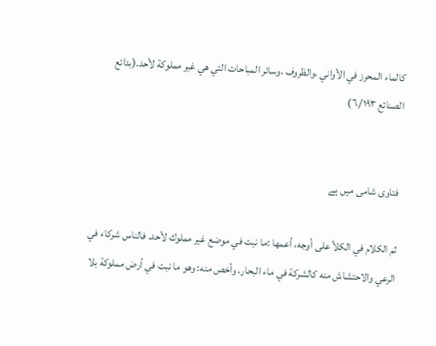كالماء المحرز في الأواني ،والظروف ،وسائر المباحات التي هي غير مملوكة لأحد.(بدائع الصنائع ٦/١٩٣)


فتاوی شامی میں ہے

ثم الكلام في الكلأ على أوجه، أعمها :ما نبت في موضع غير مملوك لأحد. فالناس شركاء في الرعي والاحتشاش منه كالشركة في ماء البحار، وأخص منه: وهو ما نبت في أرض مملوكة بلا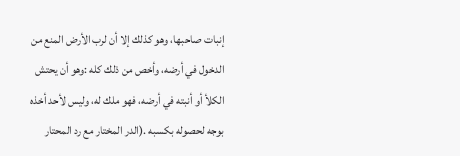إنبات صاحبها، وهو كذلك إلا أن لرب الأرض المنع من الدخول في أرضه، وأخص من ذلك كله :وهو أن يحتش الكلأ أو أنبته في أرضه، فهو ملك له، وليس لأحد أخذه بوجه لحصوله بكسبه .(الدر المختار مع رد المحتار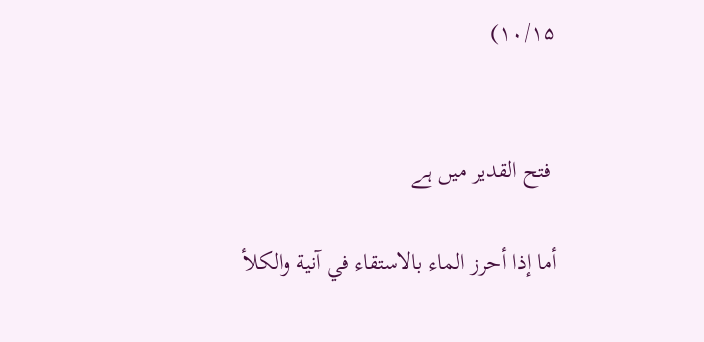۱۰/۱۵)


 فتح القدیر میں ہے

أما إذا أحرز الماء بالاستقاء في آنية والكلأ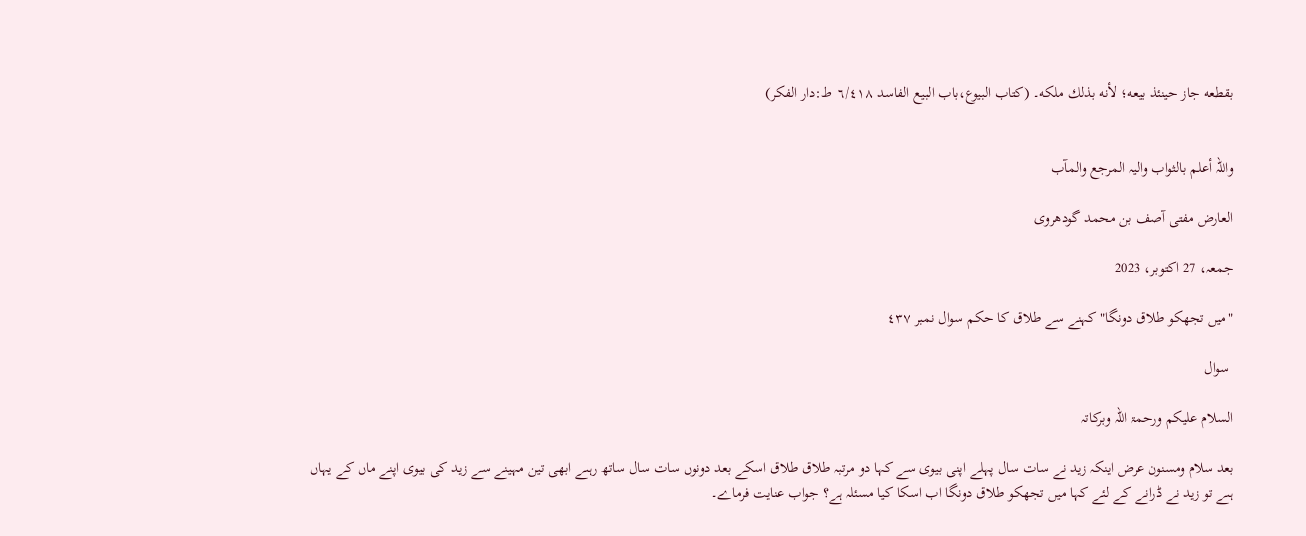بقطعه جاز حينئذ بيعه؛ لأنه بذلك ملكه۔ (كتاب البيوع،باب البيع الفاسد ٦/٤١٨ ط:دار الفكر)


واللہ أعلم بالثواب والیہ المرجع والمآب

العارض مفتی آصف بن محمد گودھروی

جمعہ، 27 اکتوبر، 2023

"میں تجھکو طلاق دونگا" کہنے سے طلاق کا حکم سوال نمبر ٤٣٧

 سوال

السلام علیکم ورحمۃ اللہ وبرکاتہ

بعد سلام ومسنون عرض اینکہ زید نے سات سال پہلے اپنی بیوی سے کہا دو مرتبہ طلاق طلاق اسکے بعد دونوں سات سال ساتھ رہںے ابھی تین مہینے سے زید کی بیوی اپنے ماں کے یہاں ہںے تو زید نے ڈرانے کے لئے کہا میں تجھکو طلاق دونگا اب اسکا کیا مسئلہ ہے؟ جواب عنایت فرماے۔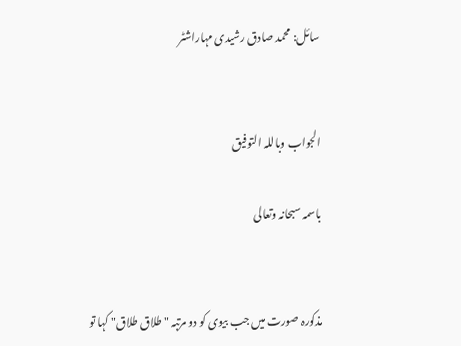سائل: محمد صادق رشیدی مہاراشٹر


الجواب وباللہ التوفیق

باسمہ سبحانہ وتعالی


مذکورہ صورت میں جب بیوی کو دو مرتبہ "طلاق طلاق" کہا تو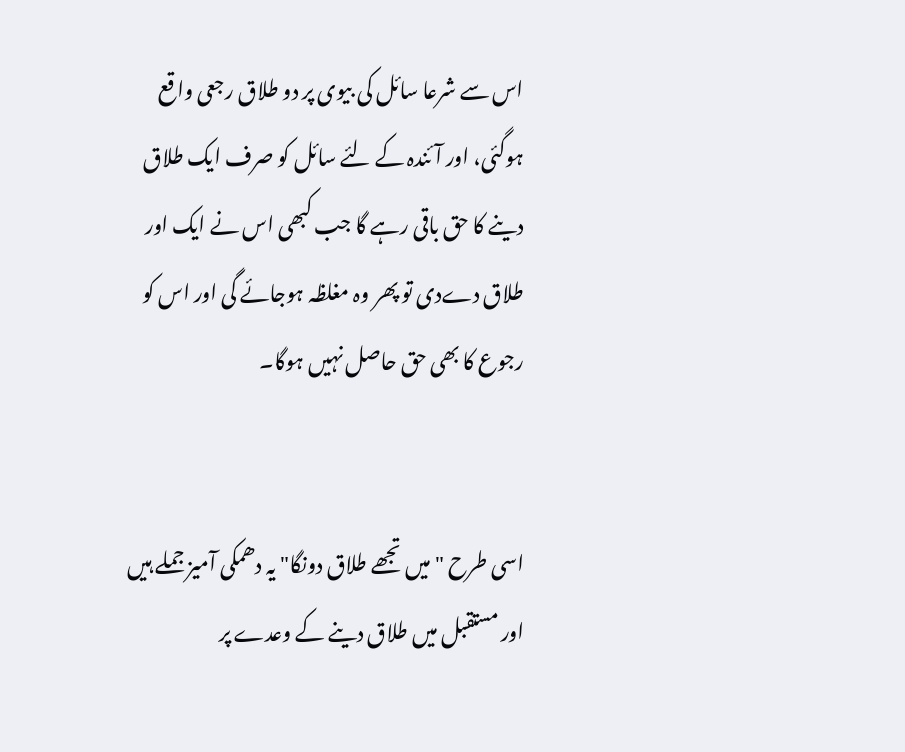اس سے شرعا سائل کی بیوی پر دو طلاق رجعی واقع ہوگئی، اور آئندہ کے لئے سائل کو صرف ایک طلاق دینے کا حق باقی رہے گا جب کبھی اس نے ایک اور طلاق دےدی تو پھر وہ مغلظہ ہوجائے گی اور اس کو رجوع کا بھی حق حاصل نہیں ہوگا۔


اسی طرح "میں تجھے طلاق دونگا" یہ دھمکی آمیز جملے ہیں اور مستقبل میں طلاق دینے کے وعدے پر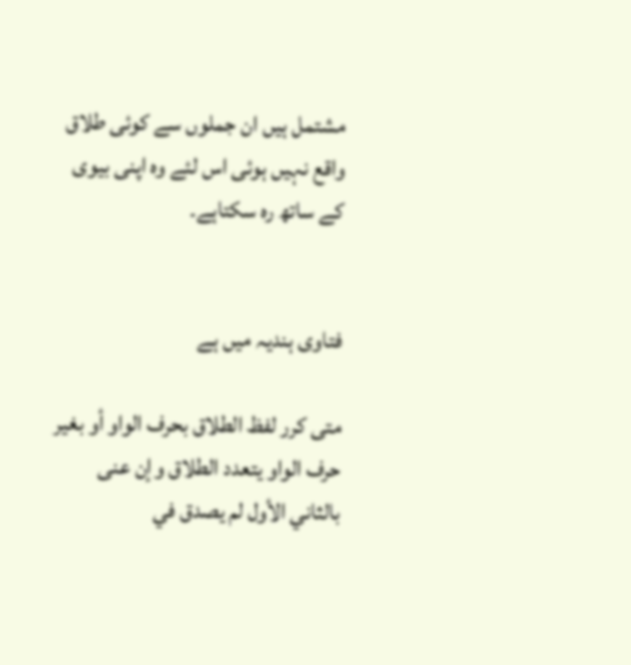مشتمل ہیں ان جملوں سے کوئی طلاق واقع نہیں ہوئی اس لئے وہ اپنی بیوی کے ساتھ رہ سکتاہے۔


فتاوی ہندیہ میں ہے

متى كرر لفظ الطلاق بحرف الواو أو بغير حرف الواو يتعدد الطلاق وإن عنى بالثاني الأول لم يصدق في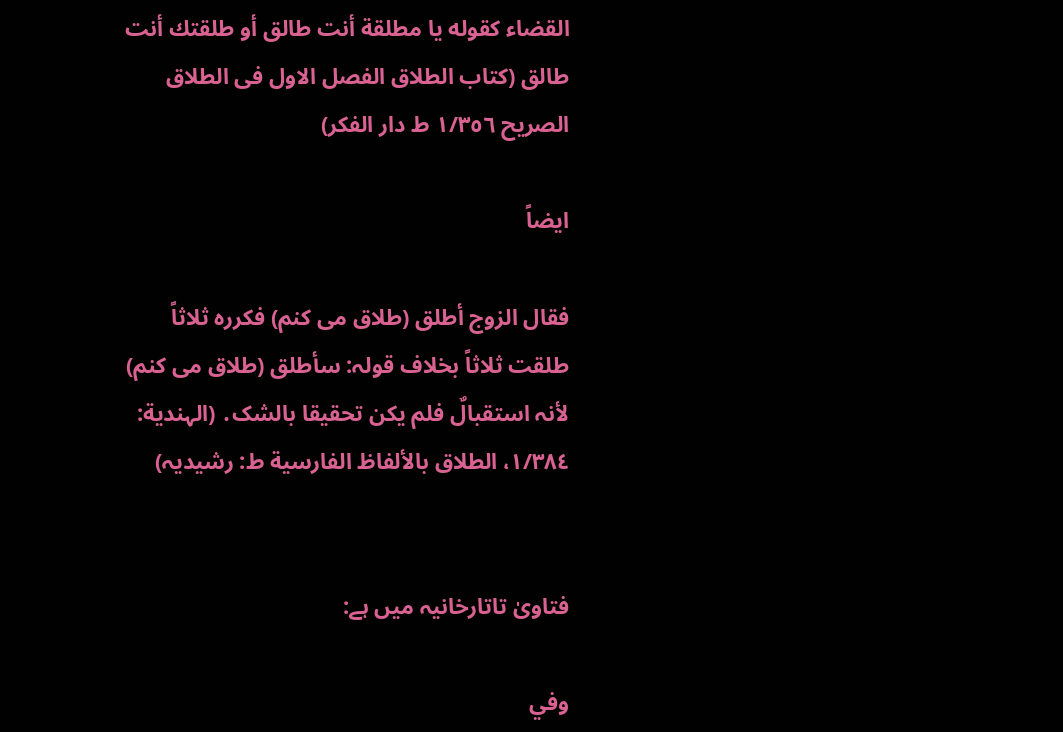القضاء كقوله يا مطلقة أنت طالق أو طلقتك أنت طالق (کتاب الطلاق الفصل الاول فی الطلاق الصریح ١/٣٥٦ ط دار الفکر)

ایضاً

فقال الزوج أطلق (طلاق می کنم) فکررہ ثلاثاً طلقت ثلاثاً بخلاف قولہ: سأطلق (طلاق می کنم) لأنہ استقبالٌ فلم یکن تحقیقا بالشک․ (الہندیة: ۱/۳۸٤، الطلاق بالألفاظ الفارسیة ط: رشیدیہ)


فتاویٰ تاتارخانیہ میں ہے:

وفي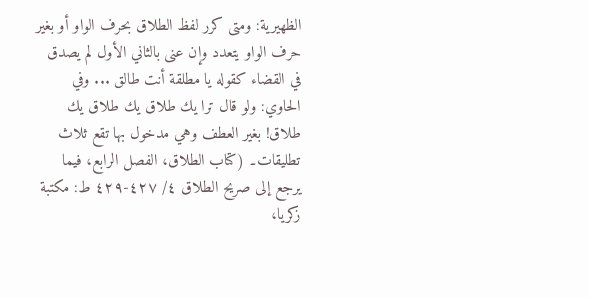الظهيرية: ومتى كرر لفظ الطلاق بحرف الواو أو بغير حرف الواو يتعدد وإن عنى بالثاني الأول لم يصدق في القضاء كقوله يا مطلقة أنت طالق ... وفي الحاوي: ولو قال ترا يك طلاق يك طلاق يك طلاق! بغير العطف وهي مدخول بها تقع ثلاث تطليقات۔ (كتاب الطلاق، الفصل الرابع، فيما يرجع إلى صريح الطلاق ٤/ ٤٢٧-٤٢٩ ط: مكتبة زكريا،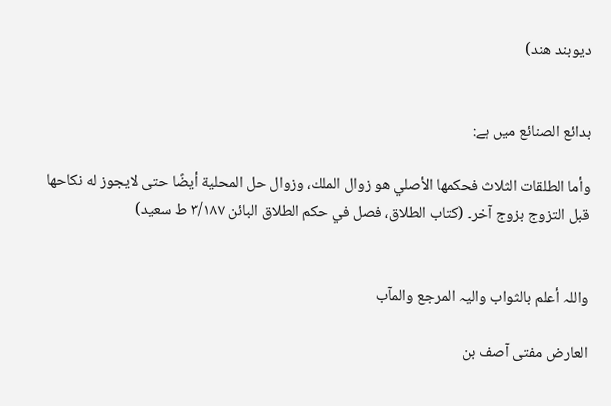ديوبند هند)


بدائع الصنائع میں ہے:

وأما الطلقات الثلاث فحكمها الأصلي هو زوال الملك، وزوال حل المحلية أيضًا حتى لايجوز له نكاحها قبل التزوج بزوج آخر۔ (كتاب الطلاق، فصل في حكم الطلاق البائن ٣/١٨٧ ط سعيد)


واللہ أعلم بالثواب والیہ المرجع والمآب

العارض مفتی آصف بن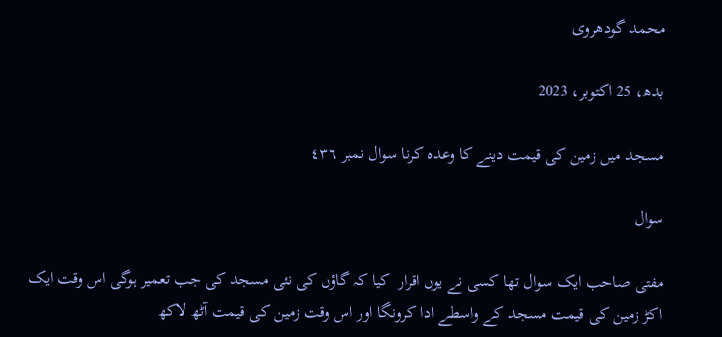محمد گودھروی

بدھ، 25 اکتوبر، 2023

مسجد میں زمین کی قیمت دینے کا وعدہ کرنا سوال نمبر ٤٣٦

سوال

مفتی صاحب ایک سوال تھا کسی نے یوں اقرار  کیا کہ گاؤں کی نئی مسجد کی جب تعمیر ہوگی اس وقت ایک اکڑ زمین کی قیمت مسجد کے واسطے ادا کرونگا اور اس وقت زمین کی قیمت آٹھ لاکھ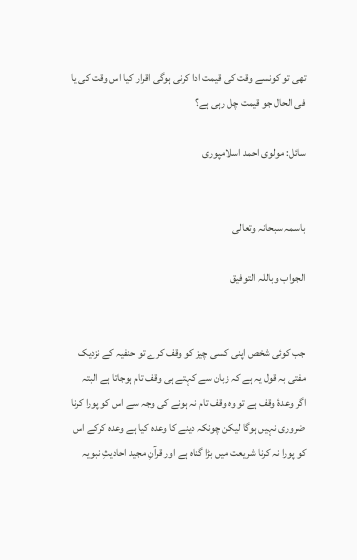تھی تو کونسے وقت کی قیمت ادا کرنی ہوگی اقرار کیا اس وقت کی یا فی الحال جو قیمت چل رہی ہے؟

سائل: مولوی احمد اسلامپوری


باسمہ سبحانہ وتعالی

الجواب وباللہ التوفیق


جب کوئی شخص اپنی کسی چیز کو وقف کرے تو حنفیہ کے نزدیک مفتی بہ قول یہ ہے کہ زبان سے کہتے ہی وقف تام ہوجاتا ہے البتہ اگر وعدۂ وقف ہے تو وہ وقف تام نہ ہونے کی وجہ سے اس کو پورا کرنا ضروری نہیں ہوگا لیکن چونکہ دینے کا وعدہ کیا ہے وعدہ کرکے اس کو پورا نہ کرنا شریعت میں بڑا گناہ ہے اور قرآنِ مجید احادیثِ نبویہ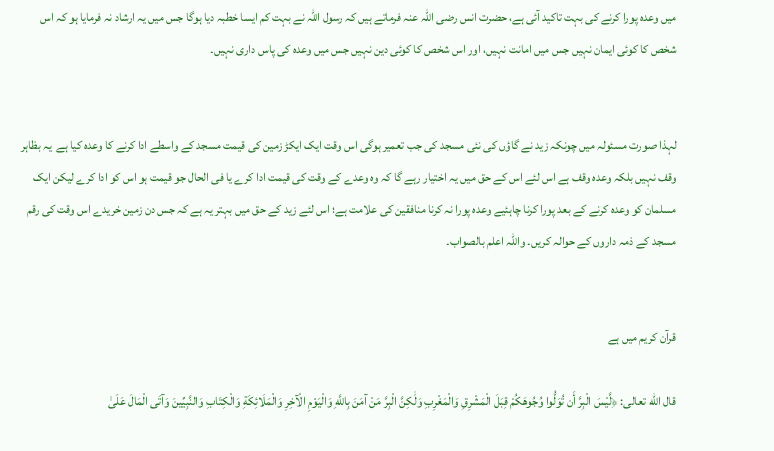میں وعدہ پورا کرنے کی بہت تاکید آئی ہے، حضرت انس رضی اللہ عنہ فرماتے ہیں کہ رسول اللہ نے بہت کم ایسا خطبہ دیا ہوگا جس میں یہ ارشاد نہ فرمایا ہو کہ اس شخص کا کوئی ایمان نہیں جس میں امانت نہیں، اور اس شخص کا کوئی دین نہیں جس میں وعدہ کی پاس داری نہیں۔


لہذا صورت مسئولہ میں چونکہ زید نے گاؤں کی نئی مسجد کی جب تعمیر ہوگی اس وقت ایک ایکڑ زمین کی قیمت مسجد کے واسطے ادا کرنے کا وعدہ کیا ہے  یہ بظاہر وقف نہیں بلکہ وعدہ وقف ہے اس لئے اس کے حق میں یہ اختیار رہے گا کہ وہ وعدے کے وقت کی قیمت ادا کرے یا فی الحال جو قیمت ہو اس کو ادا کرے لیکن ایک مسلمان کو وعدہ کرنے کے بعد پورا کرنا چاہئیے وعدہ پورا نہ کرنا منافقین کی علامت ہے؛ اس لئے زید کے حق میں بہتر یہ ہے کہ جس دن زمین خریدے اس وقت کی رقم مسجد کے ذمہ داروں کے حوالہ کریں۔ واللہ اعلم بالصواب۔


قرآن کریم میں ہے

قال الله تعالى: ﴿لَّيْسَ الْبِرَّ أَن تُوَلُّوا وُجُوهَكُمْ قِبَلَ الْمَشْرِقِ وَالْمَغْرِبِ وَلَٰكِنَّ الْبِرَّ مَنْ آمَنَ بِاللَّهِ وَالْيَوْمِ الْآخِرِ وَالْمَلَائِكَةِ وَالْكِتَابِ وَالنَّبِيِّينَ وَآتَى الْمَالَ عَلَىٰ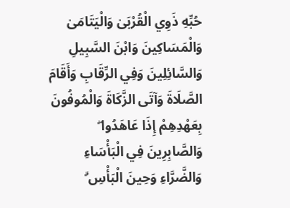حُبِّهِ ذَوِي الْقُرْبَىٰ وَالْيَتَامَىٰ وَالْمَسَاكِينَ وَابْنَ السَّبِيلِ وَالسَّائِلِينَ وَفِي الرِّقَابِ وَأَقَامَ الصَّلَاةَ وَآتَى الزَّكَاةَ وَالْمُوفُونَ بِعَهْدِهِمْ إِذَا عَاهَدُوا ۖ وَالصَّابِرِينَ فِي الْبَأْسَاءِ وَالضَّرَّاءِ وَحِينَ الْبَأْسِ ۗ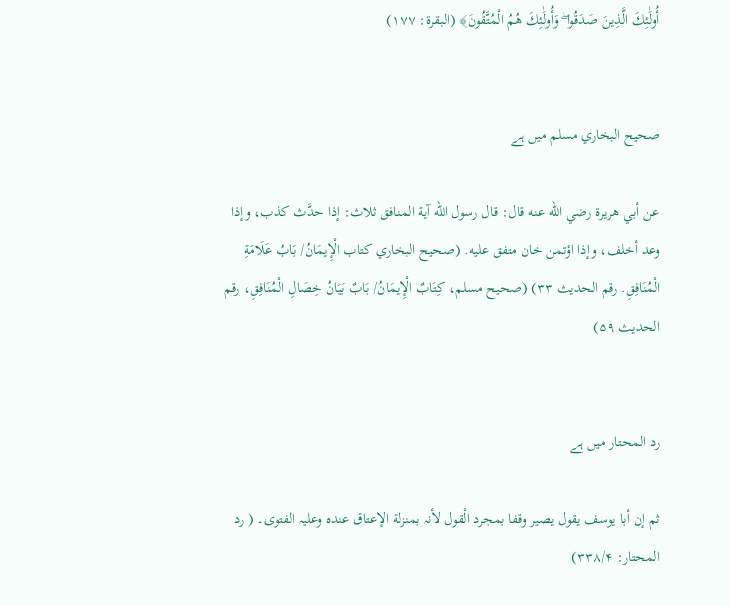أُولَٰئِكَ الَّذِينَ صَدَقُوا ۖ وَأُولَٰئِكَ هُمُ الْمُتَّقُونَ﴾ (البقرة: ۱۷۷)


صحيح البخاري مسلم میں ہے

عن أبي هريرة رضي الله عنه قال: قال رسول الله آية المنافق ثلاث: إذا حدَّث كذب، وإذا وعد أخلف، وإذا اؤتمن خان متفق عليه. (صحيح البخاري كتاب الْإِيمَانُ/ بَابُ عَلَامَةِ الْمُنَافِقِ. رقم الحديث ۳۳) (صحيح مسلم، كِتَابٌ الْإِيمَانُ/ بَابٌ بَيَانُ خِصَالِ الْمُنَافِقِ، رقم الحديث ۵۹)


رد المحتار میں ہے

ثم إن أبا یوسف یقول یصیر وقفا بمجرد الْقول لأنہ بمنزلة الإعتاق عندہ وعلیہ الفتوی۔ ( رد المحتار: ۳۳۸/۴)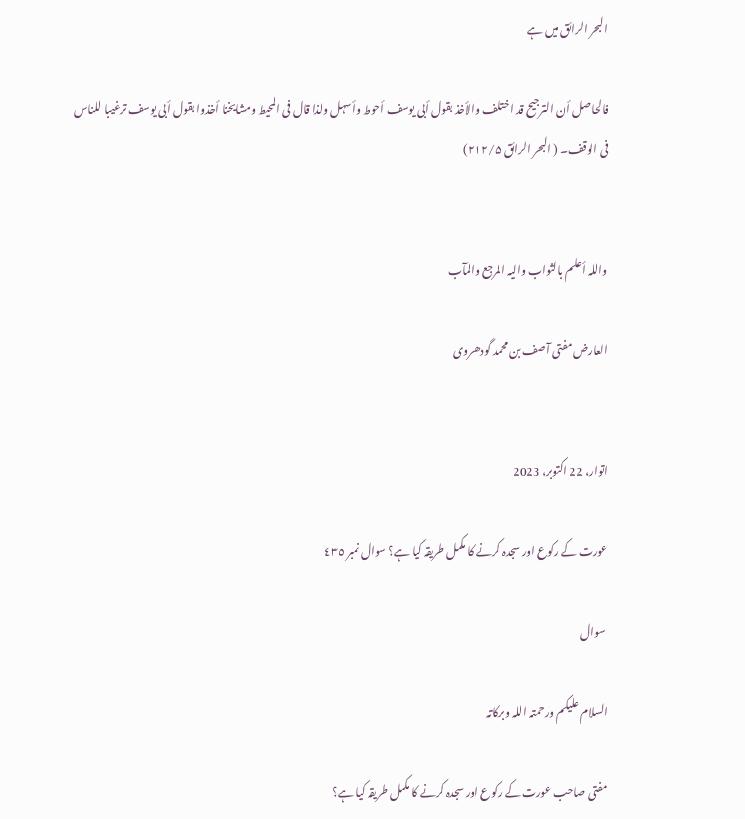البحر الرائق میں ہے

فالحاصل أن الترجیح قد اختلف والأخذ بقول أبی یوسف أحوط وأسہل ولذا قال فی المحیط ومشایخنا أخذوا بقول أبی یوسف ترغیبا للناس فی الوقف۔ ( البحر الرائق ۲۱۲/۵)


واللہ أعلم بالثواب والیہ المرجع والمآب

العارض مفتی آصف بن محمد گودھروی


اتوار، 22 اکتوبر، 2023

عورت کے رکوع اور سجدہ کرنے کا مکمل طریقہ کیا ہے؟ سوال نمبر ٤٣٥

 سوال

السلام علیکم ورحمتہ اللہ وبرکاتہ

مفتی صاحب عورت کے رکوع اور سجدہ کرنے کا مکمل طریقہ کیا ہے؟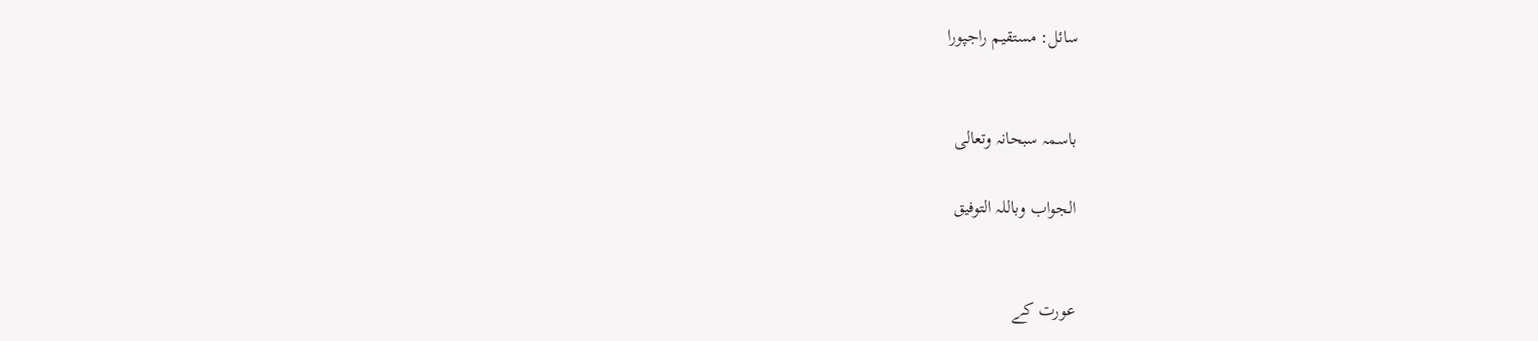سائل: مستقیم راجپورا


باسمہ سبحانہ وتعالی

الجواب وباللہ التوفیق


عورت کے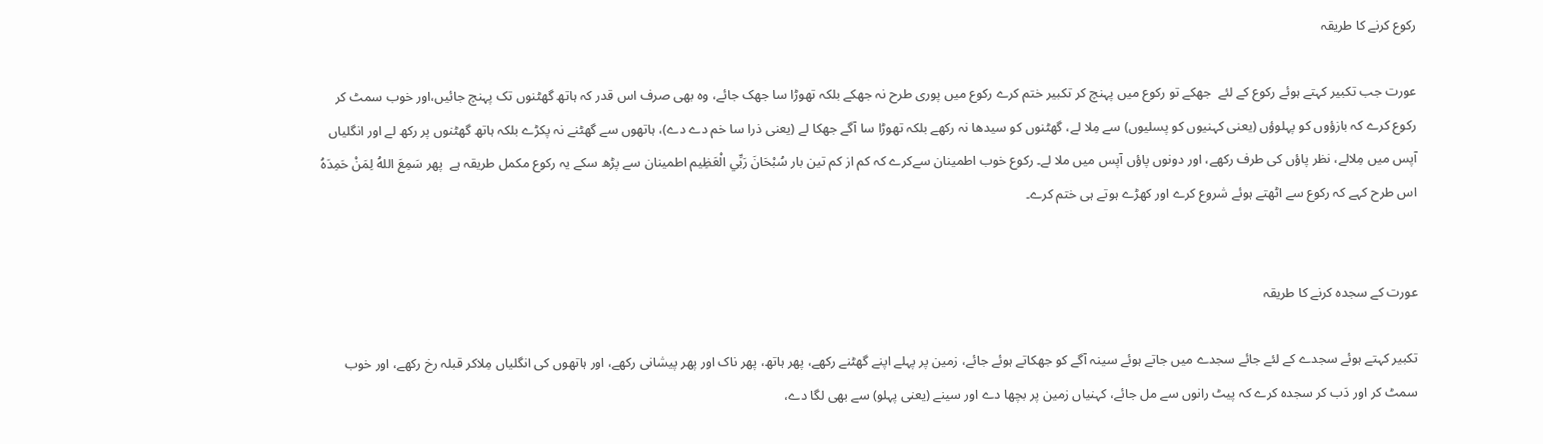رکوع کرنے کا طریقہ

عورت جب تکبیر کہتے ہوئے رکوع کے لئے  جھکے تو رکوع میں پہنچ کر تکبیر ختم کرے رکوع میں پوری طرح نہ جھکے بلکہ تھوڑا سا جھک جائے، وہ بھی صرف اس قدر کہ ہاتھ گھٹنوں تک پہنچ جائیں،اور خوب سمٹ کر رکوع کرے کہ بازؤوں کو پہلوؤں (یعنی کہنیوں کو پسلیوں) سے مِلا لے، گھٹنوں کو سیدھا نہ رکھے بلکہ تھوڑا سا آگے جھکا لے (یعنی ذرا سا خم دے دے)، ہاتھوں سے گھٹنے نہ پکڑے بلکہ ہاتھ گھٹنوں پر رکھ لے اور انگلیاں آپس میں مِلالے، نظر پاؤں کی طرف رکھے، اور دونوں پاؤں آپس میں ملا لے۔ رکوع خوب اطمینان سےکرے کہ کم از کم تین بار سُبْحَانَ رَبِّي الْعَظِيم اطمینان سے پڑھ سکے یہ رکوع مکمل طریقہ ہے  پھر سَمِعَ اللهُ لِمَنْ حَمِدَهُ اس طرح کہے کہ رکوع سے اٹھتے ہوئے شروع کرے اور کھڑے ہوتے ہی ختم کرے۔


عورت کے سجدہ کرنے کا طریقہ

تکبیر کہتے ہوئے سجدے کے لئے جائے سجدے میں جاتے ہوئے سینہ آگے کو جھکاتے ہوئے جائے، زمین پر پہلے اپنے گھٹنے رکھے، پھر ہاتھ، پھر ناک اور پھر پیشانی رکھے، اور ہاتھوں کی انگلیاں مِلاکر قبلہ رخ رکھے، اور خوب سمٹ کر اور دَب کر سجدہ کرے کہ پیٹ رانوں سے مل جائے، کہنیاں زمین پر بچھا دے اور سینے (یعنی پہلو) سے بھی لگا دے،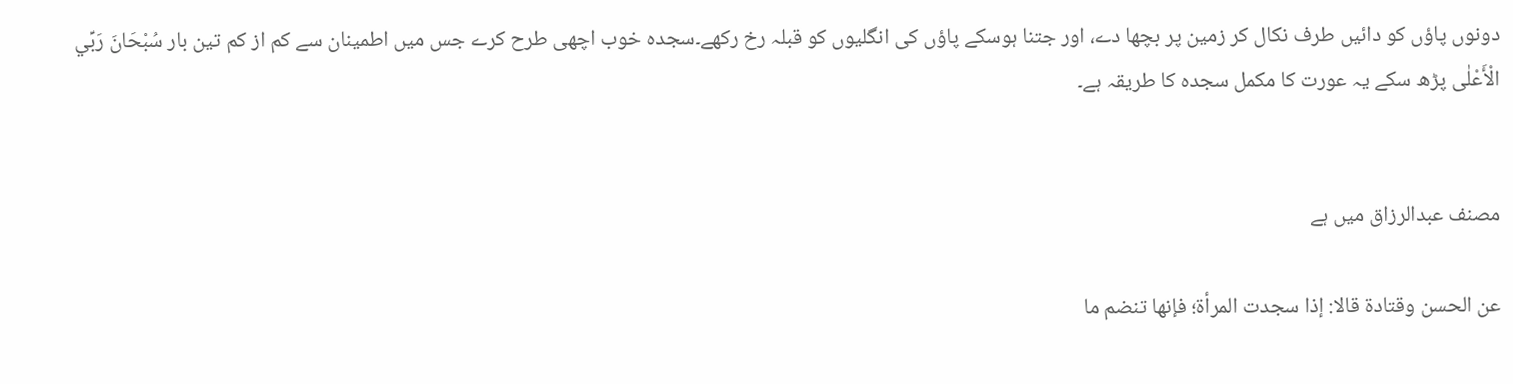دونوں پاؤں کو دائیں طرف نکال کر زمین پر بچھا دے، اور جتنا ہوسکے پاؤں کی انگلیوں کو قبلہ رخ رکھے۔سجدہ خوب اچھی طرح کرے جس میں اطمینان سے کم از کم تین بار سُبْحَانَ رَبِّي الْأَعْلٰى پڑھ سکے یہ عورت کا مکمل سجدہ کا طریقہ ہے۔


مصنف عبدالرزاق میں ہے

عن الحسن وقتادة قالا: إذا سجدت المرأة؛ فإنها تنضم ما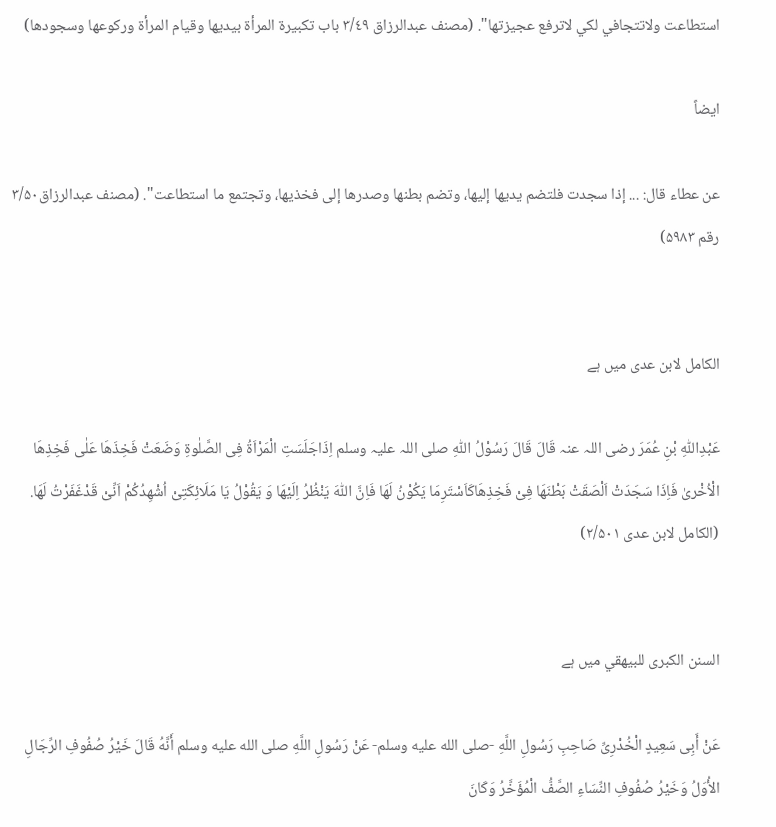استطاعت ولاتتجافي لكي لاترفع عجيزتها". (مصنف عبدالرزاق ۳/٤٩ باب تکبیرة المرأة بیدیها وقیام المرأة ورکوعها وسجودها)

ایضاً

عن عطاء قال: ... إذا سجدت فلتضم يديها إليها، وتضم بطنها وصدرها إلى فخذيها، وتجتمع ما استطاعت". (مصنف عبدالرزاق۳/۵۰ رقم ۵۹۸۳)


الکامل لابن عدی میں ہے

عَبْدِاللّٰہِ بْنِ عُمَرَ رضی اللہ عنہ قَالَ قَالَ رَسُوْلُ اللّٰہِ صلی اللہ علیہ وسلم اِذَاجَلَسَتِ الْمَرْاَۃُ فِی الصَّلٰوۃِ وَضَعَتْ فَخِذَھَا عَلٰی فَخِذِھَا الْاُخْریٰ فَاِذَا سَجَدَتْ اَلْصَقَتْ بَطْنَھَا فِیْ فَخِذِھَاکَاَسْتَرِمَا یَکُوْنُ لَھَا فَاِنَّ اللّٰہَ یَنْظُرُ اِلَیْھَا وَ یَقُوْلُ یَا مَلَائِکَتِیْ اُشْھِدُکُمْ اَنِّیْ قَدْغَفَرْتُ لَھَا. (الکامل لابن عدی ۲/۵۰۱)


السنن الكبرى للبيهقي میں ہے

عَنْ أَبِى سَعِيدٍ الْخُدْرِىِّ صَاحِبِ رَسُولِ اللَّهِ -صلى الله عليه وسلم- عَنْ رَسُولِ اللَّهِ صلى الله عليه وسلم أَنَّهُ قَالَ خَيْرُ صُفُوفِ الرِّجَالِ الأُوَلُ وَخَيْرُ صُفُوفِ النِّسَاءِ الصَّفُّ الْمُؤَخَّرُ وَكَانَ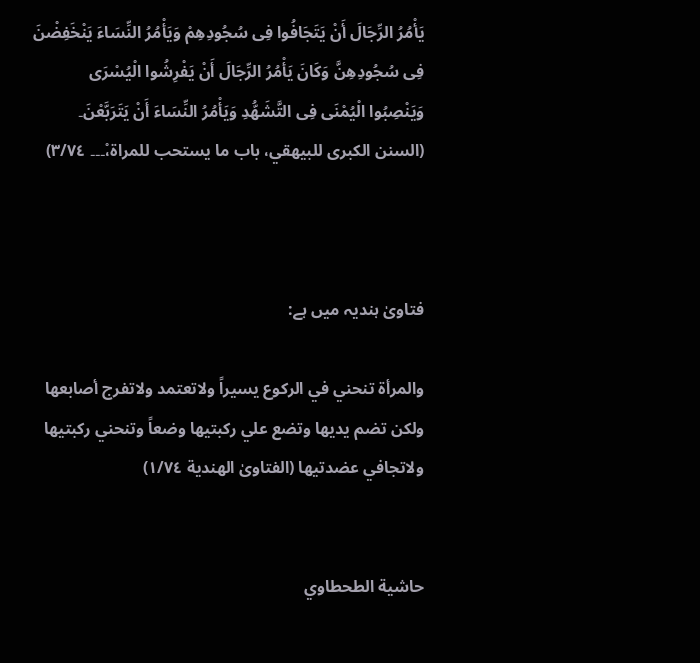يَأْمُرُ الرِّجَالَ أَنْ يَتَجَافُوا فِى سُجُودِهِمْ وَيَأْمُرُ النِّسَاءَ يَنْخَفِضْنَ فِى سُجُودِهِنَّ وَكَانَ يَأْمُرُ الرِّجَالَ أَنْ يَفْرِشُوا الْيُسْرَى وَيَنْصِبُوا الْيُمْنَى فِى التَّشَهُّدِ وَيَأْمُرُ النِّسَاءَ أَنْ يَتَرَبَّعْنَ۔ (السنن الكبرى للبيهقي، باب ما يستحب للمراة،ْ۔۔۔ ۳/٧٤)



فتاویٰ ہندیہ میں ہے:

والمرأة تنحني في الرکوع يسيراً ولاتعتمد ولاتفرج أصابعها ولکن تضم يديها وتضع علي رکبتيها وضعاً وتنحني رکبتيها ولاتجافي عضدتيها (الفتاویٰ الهندیة ١/٧٤)


حاشية الطحطاوي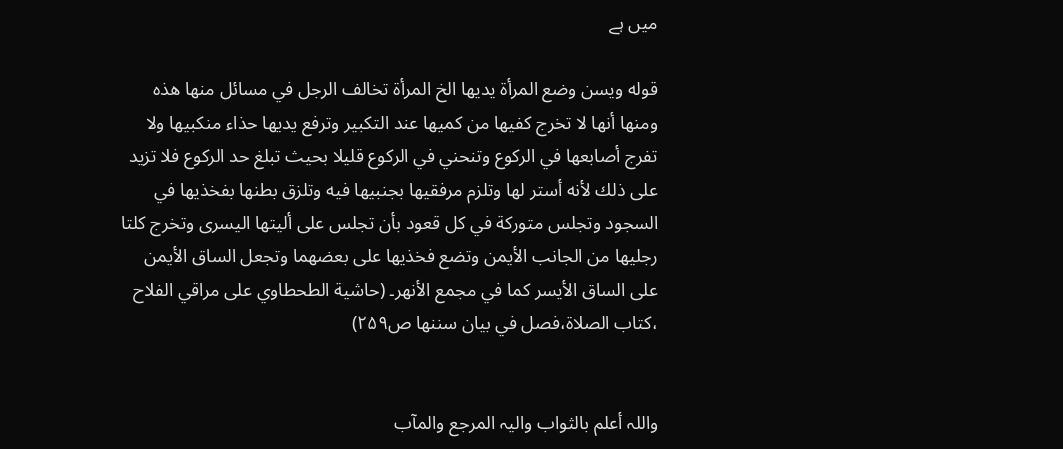میں ہے

قوله ويسن وضع المرأة يديها الخ المرأة تخالف الرجل في مسائل منها هذه ومنها أنها لا تخرج كفيها من كميها عند التكبير وترفع يديها حذاء منكبيها ولا تفرج أصابعها في الركوع وتنحني في الركوع قليلا بحيث تبلغ حد الركوع فلا تزيد على ذلك لأنه أستر لها وتلزم مرفقيها بجنبيها فيه وتلزق بطنها بفخذيها في السجود وتجلس متوركة في كل قعود بأن تجلس على أليتها اليسرى وتخرج كلتا رجليها من الجانب الأيمن وتضع فخذيها على بعضهما وتجعل الساق الأيمن على الساق الأيسر كما في مجمع الأنهر۔ (حاشية الطحطاوي على مراقي الفلاح ،كتاب الصلاة،فصل في بيان سننها ص۲۵۹)


واللہ أعلم بالثواب والیہ المرجع والمآب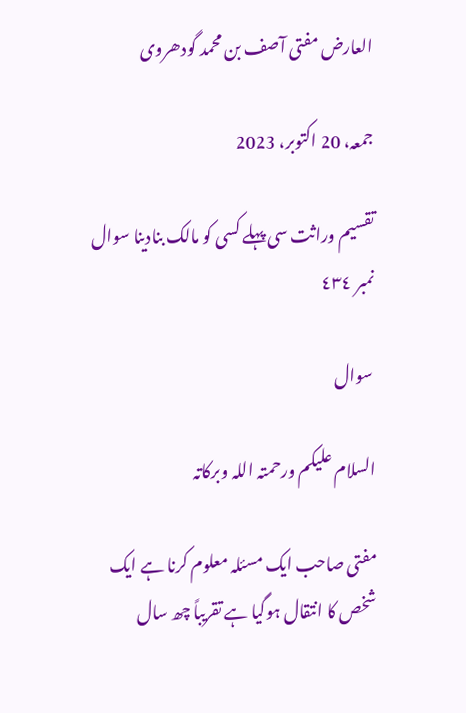العارض مفتی آصف بن محمد گودھروی

جمعہ، 20 اکتوبر، 2023

تقسیم وراثت سی پہلے کسی کو مالک بنادینا سوال نمبر ٤٣٤

 سوال

السلام علیکم ورحمتہ اللہ وبرکاتہ

مفتی صاحب ایک مسئلہ معلوم کرنا ہے ایک شخص کا انتقال ہوگیا ہے تقریباً چھ سال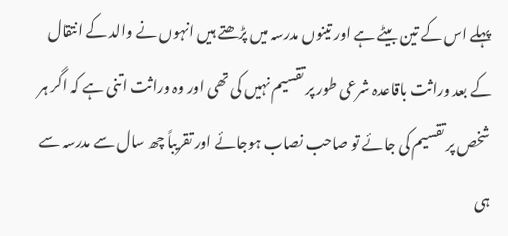پہلے اس کے تین بیٹے ہے اور تینوں مدرسہ میں پڑھتے ہیں انہوں نے والد کے انتقال کے بعد وراثت باقاعدہ شرعی طور پر تقسیم نہیں کی تھی اور وہ وراثت اتنی ہے کہ اگر ہر شخص پر تقسیم کی جائے تو صاحب نصاب ہوجائے اور تقریباً چھ سال سے مدرسہ سے ہی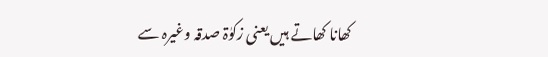کھانا کھاتے ہیں یعنی زکوٰۃ صدقہ وغیرہ سے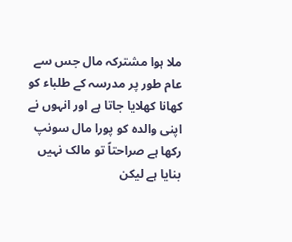ملا ہوا مشترکہ مال جس سے عام طور پر مدرسہ کے طلباء کو کھانا کھلایا جاتا ہے اور انہوں نے اپنی والدہ کو پورا مال سونپ رکھا ہے صراحتاً تو مالک نہیں بنایا ہے لیکن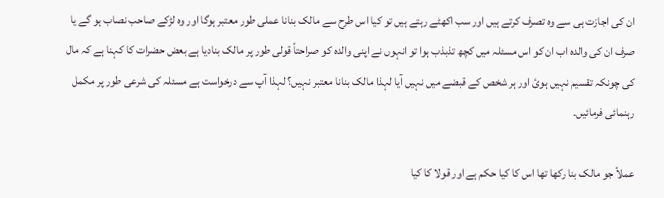ان کی اجازت ہی سے وہ تصرف کرتے ہیں اور سب اکھٹے رہتے ہیں تو کیا اس طرح سے مالک بنانا عملی طور معتبر ہوگا اور وہ لڑکے صاحب نصاب ہو گے یا صرف ان کی والدہ اب ان کو اس مسئلہ میں کچھ تذبذب ہوا تو انہوں نے اپنی والدہ کو صراحتاً قولی طور پر مالک بنادیا ہے بعض حضرات کا کہنا ہے کہ مال کی چونکہ تقسیم نہیں ہوئ اور ہر شخص کے قبضے میں نہیں آیا لہذا مالک بنانا معتبر نہیں؟ لہذا آپ سے درخواست ہے مسئلہ کی شرعی طور پر مکمل رہنمائی فرمائیں۔

عملاً جو مالک بنا رکھا تھا اس کا کیا حکم ہے اور قولا کا کیا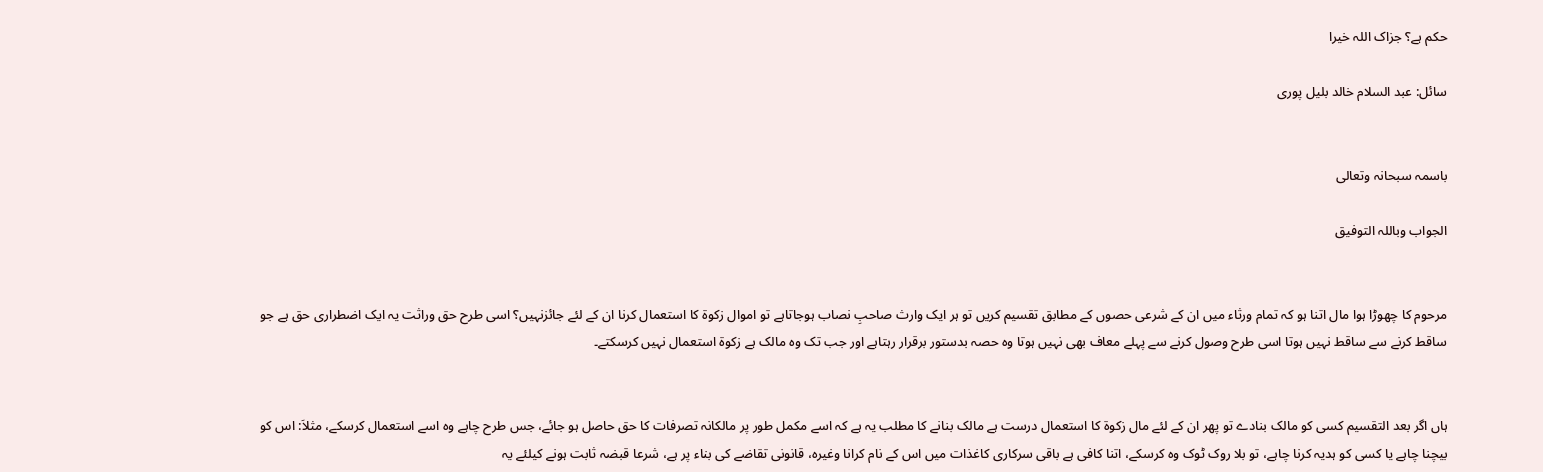حکم ہے؟ جزاک اللہ خیرا

سائل: عبد السلام خالد بلیل پوری


باسمہ سبحانہ وتعالی

الجواب وباللہ التوفیق


مرحوم کا چھوڑا ہوا مال اتنا ہو کہ تمام ورثاء میں ان کے شرعی حصوں کے مطابق تقسیم کریں تو ہر ایک وارث صاحبِ نصاب ہوجاتاہے تو اموال زکوۃ کا استعمال کرنا ان کے لئے جائزنہیں؟ اسی طرح حق وراثت یہ ایک اضطراری حق ہے جو ساقط کرنے سے ساقط نہیں ہوتا اسی طرح وصول کرنے سے پہلے معاف بھی نہیں ہوتا وہ حصہ بدستور برقرار رہتاہے اور جب تک وہ مالک ہے زکوۃ استعمال نہیں کرسکتے۔


ہاں اگر بعد التقسیم کسی کو مالک بنادے تو پھر ان کے لئے مال زکوۃ کا استعمال درست ہے مالک بنانے کا مطلب یہ ہے کہ اسے مکمل طور پر مالکانہ تصرفات کا حق حاصل ہو جائے، جس طرح چاہے وہ اسے استعمال کرسکے، مثلاَ: اس کو بیچنا چاہے یا کسی کو ہدیہ کرنا چاہے، تو بلا روک ٹوک وہ کرسکے، اتنا کافی ہے باقی سرکاری کاغذات میں اس کے نام کرانا وغیرہ، قانونی تقاضے کی بناء پر ہے، شرعا قبضہ ثابت ہونے کیلئے یہ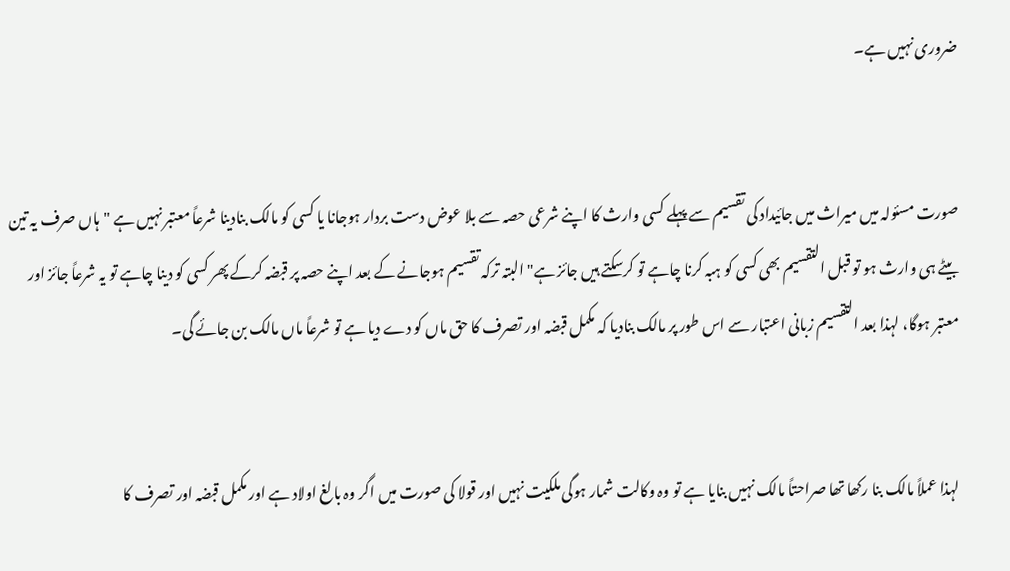ضروری نہیں ہے۔


صورت مسئولہ میں میراث میں جائیداد کی تقسیم سے پہلے کسی وارث کا اپنے شرعی حصہ سے بلا عوض دست بردار ہوجانا یا کسی کو مالک بنادینا شرعاً معتبر نہیں ہے "ہاں صرف یہ تین بیٹے ہی وارث ہو تو قبل التقسیم بھی کسی کو ہبہ کرنا چاہے تو کرسکتے ہیں جائز ہے" البتہ ترکہ تقسیم ہوجانے کے بعد اپنے حصہ پر قبضہ کرکے پھر کسی کو دینا چاہے تو یہ شرعاً جائز اور معتبر ہوگا، لہذا بعد التقسیم زبانی اعتبار سے اس طور پر مالک بنادیا کہ مکمل قبضہ اور تصرف کا حق ماں کو دے دیا ہے تو شرعاً ماں مالک بن جائے گی۔


لہذا عملاً مالک بنا رکھا تھا صراحتاً مالک نہیں بنایا ہے تو وہ وکالت شمار ہوگی ملکیت نہیں اور قولا کی صورت میں اگر وہ بالغ اولاد ہے اور مکمل قبضہ اور تصرف کا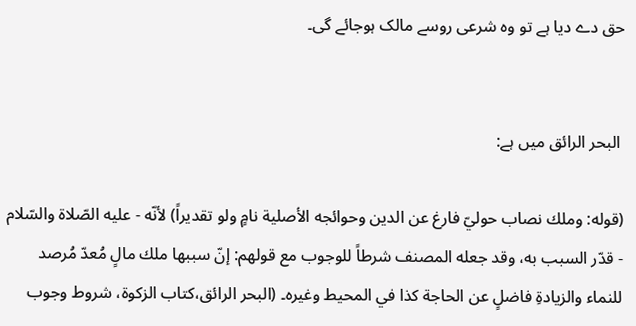حق دے دیا ہے تو وہ شرعی روسے مالک ہوجائے گی۔


 البحر الرائق میں ہے:

(قوله: وملك نصاب حوليّ فارغ عن الدين وحوائجه الأصلية نامٍ ولو تقديراً) لأنّه - عليه الصّلاة والسّلام - قدّر السبب به، وقد جعله المصنف شرطاً للوجوب مع قولهم: إنّ سببها ملك مالٍ مُعدّ ‌مُرصد للنماء والزيادةِ فاضلٍ عن الحاجة كذا في المحيط وغيره۔ (البحر الرائق،کتاب الزکوۃ، شروط وجوب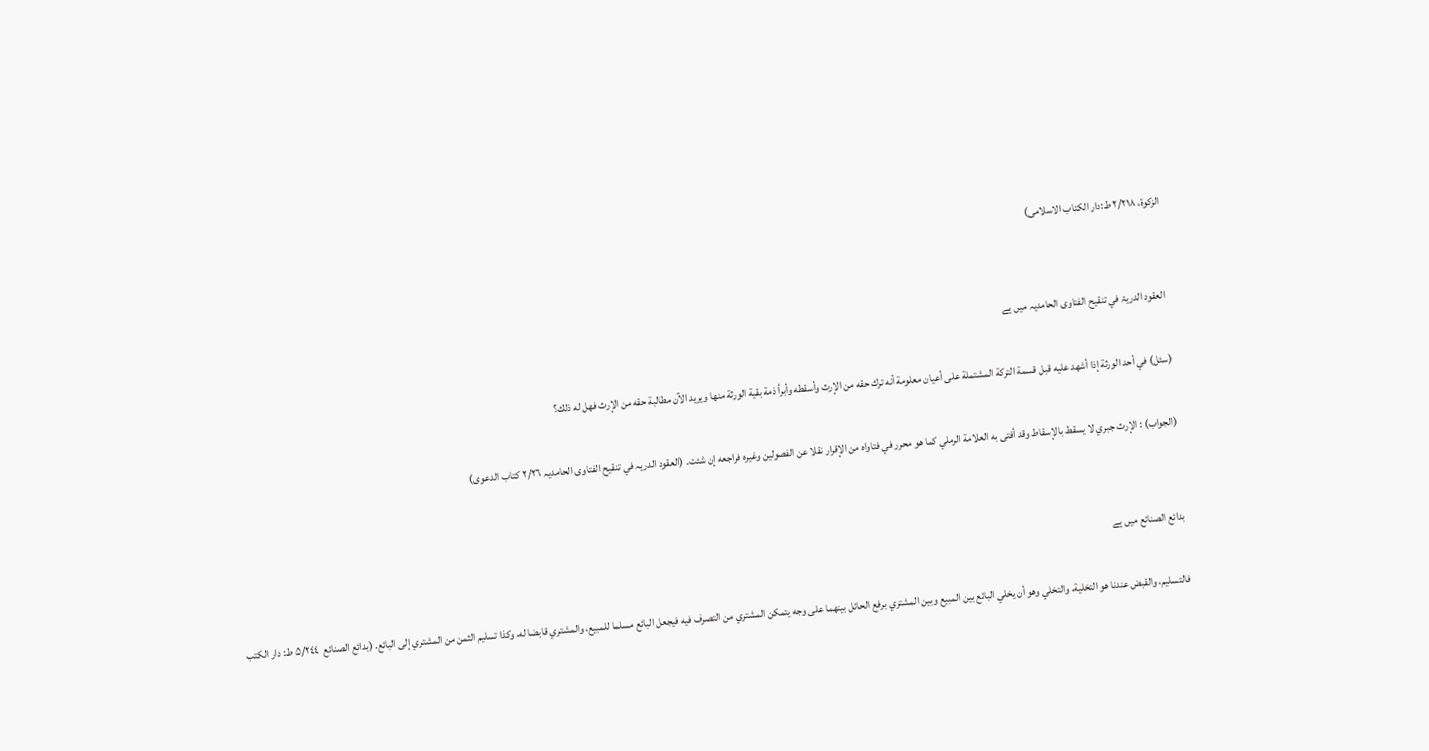الزکوۃ، ۲/۲۱۸ ط:دار الکتاب الاسلامی)


 العقود الدریۃ في تنقيح الفتاوى الحامدیہ ميں ہے

(سئل) في أحد الورثة إذا أشهد عليه قبل قسمة التركة المشتملة على أعيان معلومة أنه ترك حقه من الإرث وأسقطه وأبرأ ذمة بقية الورثة منها ويريد الآن مطالبة حقه من الإرث فهل له ذلك؟

(الجواب) : الإرث ‌جبري لا يسقط بالإسقاط وقد أفتى به العلامة الرملي كما هو محرر في فتاواه من الإقرار نقلا عن الفصولين وغيره فراجعه إن شئت۔ (العقود الدریہ في تنقيح الفتاوى الحامدیہ ٢/٢٦ کتاب الدعوی)


بدائع الصنائع میں ہے

فالتسليم، والقبض عندنا هو التخلية، والتخلي وهو أن يخلي البائع بين المبيع وبين المشتري برفع الحائل بينهما على وجه يتمكن المشتري من التصرف فيه فيجعل البائع مسلما للمبيع، والمشتري قابضا له، وكذا تسليم الثمن من المشتري إلى البائع. (بدائع الصنائع  ۵/٢٤٤ ط: دار الکتب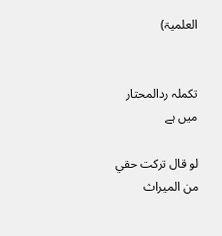العلمیۃ)


تکملہ ردالمحتار میں ہے

لو قال ترکت حقي من المیراث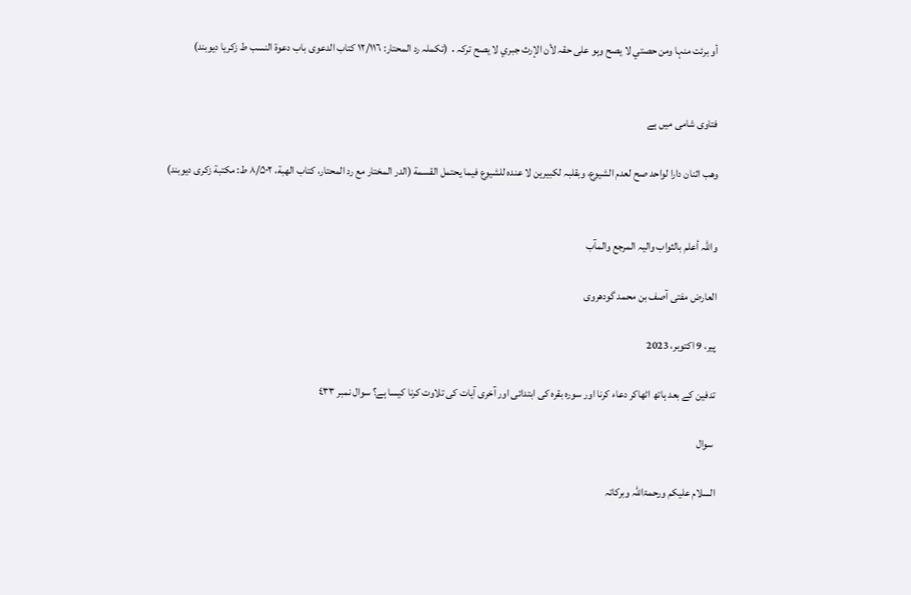أو برئت منہا ومن حصتي لا یصح وہو علی حقہ لأن الإرث جبري لا یصح ترکہ․ (تکملہ رد المحتار: ۱۲/۱۱٦ کتاب الدعوی باب دعوة النسب ط زکریا دیوبند)


فتاوی شامی میں ہے

وھب اثنان دارا لواحد صح لعدم الشیوع، وبقلبہ لکبیرین لا عندہ للشیوع فیما یحتمل القسمة (الدر المختار مع رد المحتار، کتاب الھبة، ۸/۵۰۲ ط: مکتبة زکری دیوبند)


واللہ أعلم بالثواب والیہ المرجع والمآب

العارض مفتی آصف بن محمد گودھروی

پیر، 9 اکتوبر، 2023

تدفین کے بعد ہاتھ اٹھاکر دعاء کرنا اور سورہ بقرہ کی ابتدائی اور آخری آیات کی تلاوت کرنا کیسا ہے؟ سوال نمبر ٤٣٣

 سوال

السلام علیکم ورحمۃاللہ وبرکاتہ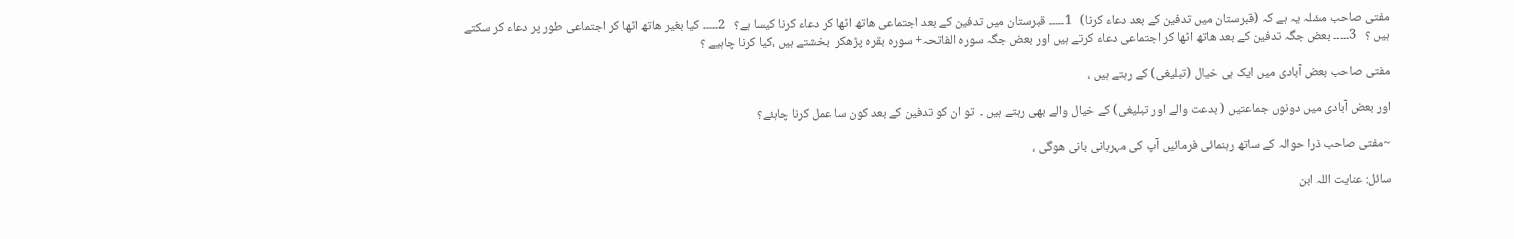مفتی صاحب مسٔلہ یہ ہے کہ (قبرستان میں تدفین کے بعد دعاء کرنا)   1۔۔۔۔۔ قبرستان میں تدفین کے بعد اجتماعی ھاتھ اٹھا کر دعاء کرنا کیسا ہے؟   2۔۔۔۔۔ کیا بغیر ھاتھ اٹھا کر اجتماعی طور پر دعاء کر سکتے ہیں ؟   3۔۔۔۔۔ بعض جگہ تدفین کے بعد ھاتھ اٹھا کر اجتماعی دعاء کرتے ہیں اور بعض جگہ سورہ الفاتحہ+ سورہ بقرہ پڑھکر  بخشتے ہیں ،کیا کرنا چاہیے ؟

مفتی صاحب بعض آبادی میں ایک ہی خیال (تبلیغی) کے رہتے ہیں ،

اور بعض آبادی میں دونوں جماعتیں ( بدعت والے اور تبلیغی) کے خیال والے بھی رہتے ہیں ۔  تو ان کو تدفین کے بعد کون سا عمل کرنا چاہئے؟

~مفتی صاحب ذرا حوالہ کے ساتھ رہنمائی فرمائیں آپ کی مہربانی بانی ھوگی ،

سائل: عنایت اللہ ابن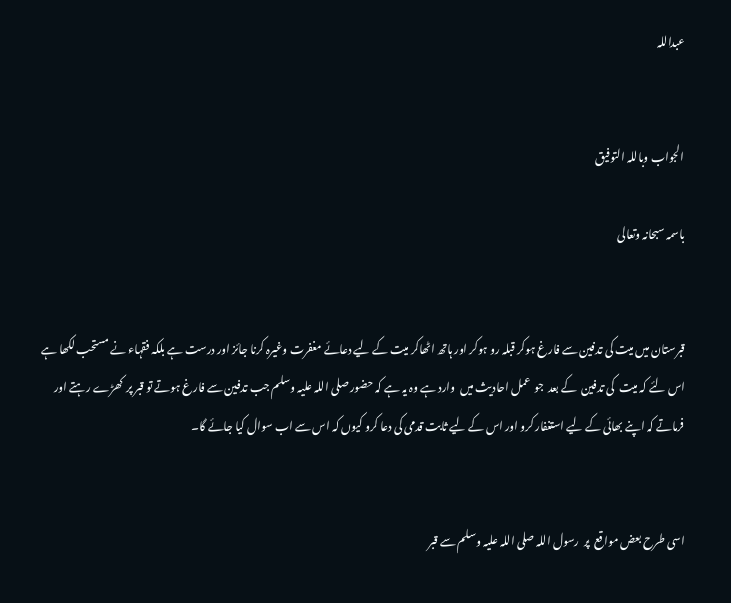عبداللہ


الجواب وباللہ التوفیق

باسمہ سبحانہ وتعالی


قبرستان میں میت کی تدفین سے فارغ ہوکر قبلہ رو ہوکر اور ہاتھ اٹھاکر میت کے لیے دعائے مغفرت وغیرہ کرنا جائز اور درست ہے بلکہ فقہاء نے مستحب لکھا ہے اس لئے کہ میت  کی تدفین  کے بعد  جو  عمل احادیث میں  وارد ہے وہ یہ ہے کہ حضور صلی اللہ علیہ وسلم جب تدفین سے فارغ ہوتے تو قبر پر  کھڑے رہتے اور فرماتے کہ اپنے بھائی کے لیے استغفار کرو اور اس کے لیے ثابت قدمی کی دعا کرو کیوں کہ اس سے اب سوال کیا جائے گا۔


اسی طرح بعض مواقع  پر  رسول اللہ صلی اللہ علیہ وسلم سے قبر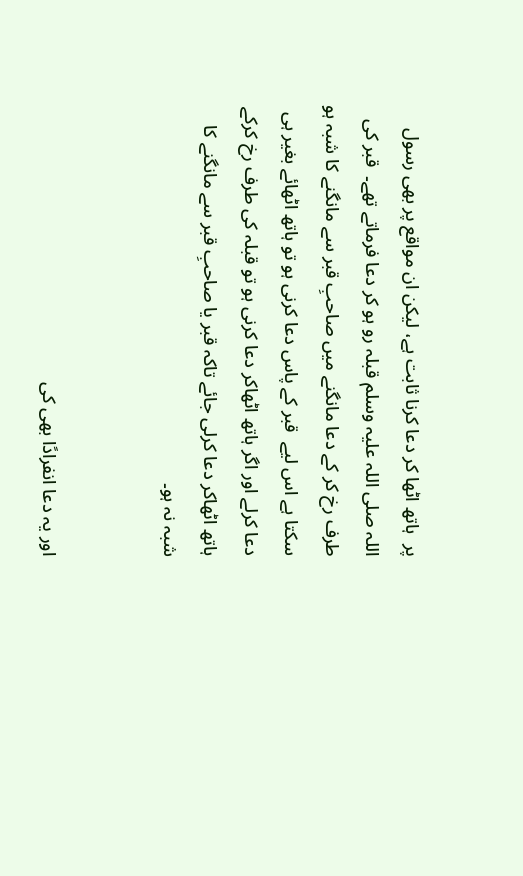پر  ہاتھ اٹھا کر دعا کرنا ثابت ہے، لیکن ان مواقع پر بھی رسول اللہ صلی اللہ علیہ وسلم قبلہ رو ہو کر دعا فرماتے تھے۔  قبر کی طرف رخ کر کے دعا مانگنے میں صاحبِ قبر سے مانگنے کا شبہ ہو سکتا ہے اس لیے  قبر کے پاس دعا کرنی ہو تو ہاتھ اٹھائے بغیر ہی دعا کرلے اور اگر ہاتھ اٹھاکر دعا کرنی ہو تو قبلہ کی طرف رخ کرکے ہاتھ اٹھاکر دعا کرلی جائے تاکہ قبر یا صاحبِ قبر سے مانگنے کا شبہ نہ ہو۔


اور یہ دعا انفرادًا بھی کی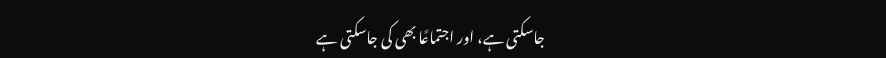جاسکتی ہے، اور اجتماعًا بھی کی جاسکتی ہے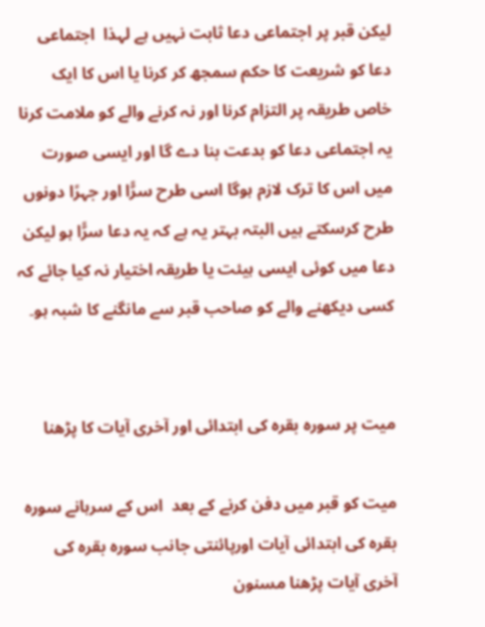لیکن قبر پر اجتماعی دعا ثابت نہیں ہے لہذا  اجتماعی دعا کو شریعت کا حکم سمجھ کر کرنا یا اس کا ایک خاص طریقہ پر التزام کرنا اور نہ کرنے والے کو ملامت کرنا یہ اجتماعی دعا کو بدعت بنا دے گا اور ایسی صورت میں اس کا ترک لازم ہوگا اسی طرح سرًّا اور جہرًا دونوں طرح کرسکتے ہیں البتہ بہتر یہ ہے کہ یہ دعا سرًّا ہو لیکن دعا میں کوئی ایسی ہیئت یا طریقہ اختیار نہ کیا جائے کہ کسی دیکھنے والے کو صاحب قبر سے مانگنے کا شبہ ہو۔


میت پر سورہ بقرہ کی ابتدائی اور آخری آیات کا پڑھنا

میت کو قبر میں دفن کرنے کے بعد  اس کے سرہانے سورہ بقرہ کی ابتدائی آیات اورپائنتی جانب سورہ بقرہ کی آخری آیات پڑھنا مسنون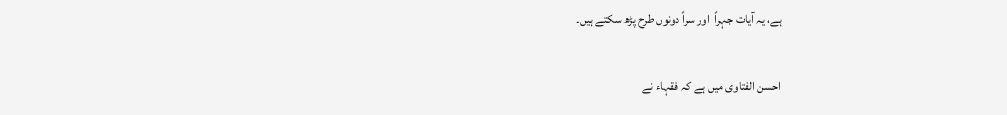ہے، یہ آیات جہراً  اور سراً دونوں طرح پڑھ سکتے ہیں۔


احسن الفتاوی میں ہے کہ فقہاء نے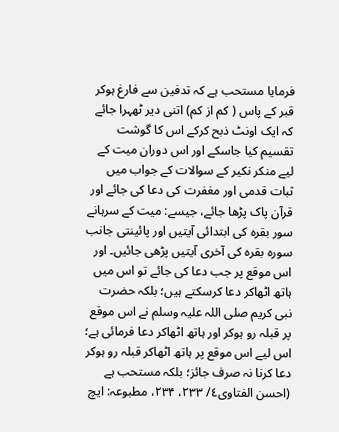فرمایا مستحب ہے کہ تدفین سے فارغ ہوکر قبر کے پاس ( کم از کم) اتنی دیر ٹھہرا جائے کہ ایک اونٹ ذبح کرکے اس کا گوشت تقسیم کیا جاسکے اور اس دوران میت کے لیے منکر نکیر کے سوالات کے جواب میں ثبات قدمی اور مغفرت کی دعا کی جائے اور قرآن پاک پڑھا جائے، جیسے: میت کے سرہانے سور بقرہ کی ابتدائی آیتیں اور پائینتی جانب سورہ بقرہ کی آخری آیتیں پڑھی جائیں۔ اور اس موقع پر جب دعا کی جائے تو اس میں ہاتھ اٹھاکر دعا کرسکتے ہیں؛ بلکہ حضرت نبی کریم صلی اللہ علیہ وسلم نے اس موقع پر قبلہ رو ہوکر اور ہاتھ اٹھاکر دعا فرمائی ہے؛ اس لیے اس موقع پر ہاتھ اٹھاکر قبلہ رو ہوکر دعا کرنا نہ صرف جائز؛ بلکہ مستحب ہے (احسن الفتاوی٤/ ۲۳۳، ۲۳۴، مطبوعہ: ایچ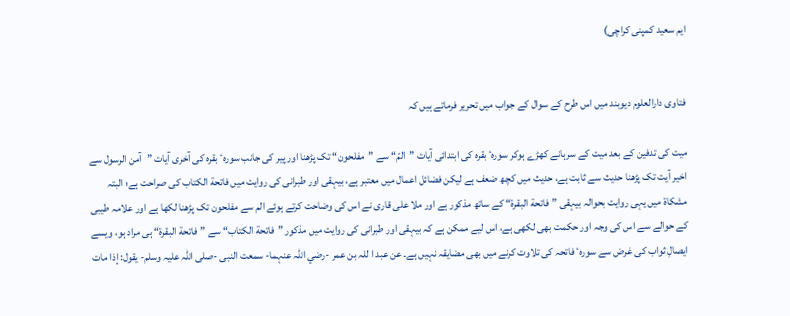ایم سعید کمپنی کراچی)


فتاوی دارالعلوم دیوبند میں اس طرح کے سوال کے جواب میں تحریر فرماتے ہیں کہ

میت کی تدفین کے بعد میت کے سرہانے کھڑے ہوکر سورہٴ بقرہ کی ابتدائی آیات ”المّ“ سے ”مفلحون“ تک پڑھنا اور پیر کی جانب سورہٴ بقرہ کی آخری آیات ”آمن الرسول سے اخیر آیت تک پڑھنا حدیث سے ثابت ہے، حدیث میں کچھ ضعف ہے لیکن فضائل اعمال میں معتبر ہے، بیہقی اور طبرانی کی روایت میں فاتحة الکتاب کی صراحت ہے؛ البتہ مشکاة میں یہی روایت بحوالہ بیہقی ”فاتحة البقرة“ کے ساتھ مذکور ہے اور ملا علی قاری نے اس کی وضاحت کرتے ہوئے الم سے مفلحون تک پڑھنا لکھا ہے اور علامہ طیبی کے حوالے سے اس کی وجہ اور حکمت بھی لکھی ہے، اس لیے ممکن ہے کہ بیہقی اور طبرانی کی روایت میں مذکور ”فاتحة الکتاب“ سے ”فاتحة البقرة“ ہی مراد ہو، ویسے ایصالِ ثواب کی غرض سے سورہٴ فاتحہ کی تلاوت کرنے میں بھی مضایقہ نہیں ہے۔ عن عبد ا للہ بن عمر -رضي اللہ عنہما- سمعت النبی -صلی اللہ علیہ وسلم- یقول: إذا مات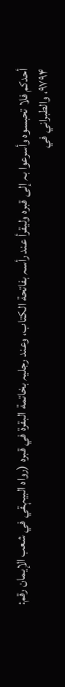أحدکم فلا تحبسوہ وأسرعوا بہ إلی قبرہ ولیقرأ عند رأسہ بفاتحة الکتاب، وعند رجلیہ بخاتمة البقرة في قبرہ (رواہ البیہقي في شعب الإیمان رقم: ۹۷۹۴، والطبراني في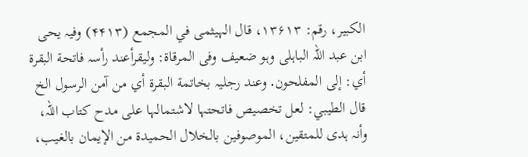الکبیر، رقم: ۱۳۶۱۳، قال الہیثمی في المجمع (۴۴۱۳) وفیہ یحی ابن عبد اللہ الباہلی وہو ضعیف وفی المرقاة: ولیقرأعند رأسہ فاتحة البقرة أي: إلی المفلحون․ وعند رجلیہ بخاتمة البقرة أي من آمن الرسول الخ قال الطیبي: لعل تخصیص فاتحتہا لاشتمالہا علی مدح کتاب اللہ، وأنہ ہدی للمتقین، الموصوفین بالخلال الحمیدة من الإیمان بالغیب،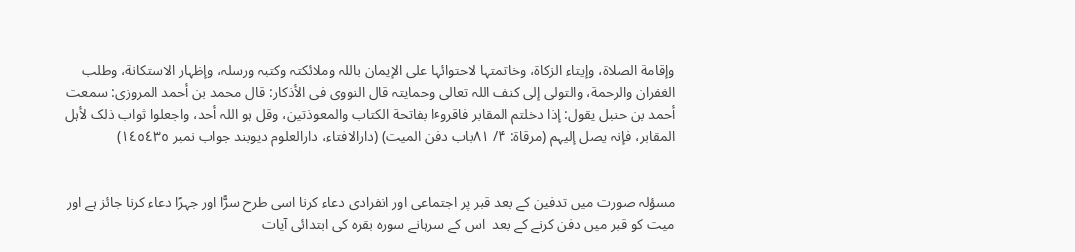وإقامة الصلاة، وإیتاء الزکاة، وخاتمتہا لاحتوائہا علی الإیمان باللہ وملائکتہ وکتبہ ورسلہ، وإظہار الاستکانة، وطلب الغفران والرحمة، والتولی إلی کنف اللہ تعالی وحمایتہ قال النووی فی الأذکار: قال محمد بن أحمد المروزی: سمعت أحمد بن حنبل یقول: إذا دخلتم المقابر فاقروٴا بفاتحة الکتاب والمعوذتین، وقل ہو اللہ أحد، واجعلوا ثواب ذلک لأہل المقابر، فإنہ یصل إلیہم (مرقاة: ۴/ ۸۱باب دفن المیت) (دارالافتاء، دارالعلوم دیوبند جواب نمبر ١٤٥٤٣٥)


مسؤلہ صورت میں تدفین کے بعد قبر پر اجتماعی اور انفرادی دعاء کرنا اسی طرح سرًّا اور جہرًا دعاء کرنا جائز ہے اور میت کو قبر میں دفن کرنے کے بعد  اس کے سرہانے سورہ بقرہ کی ابتدائی آیات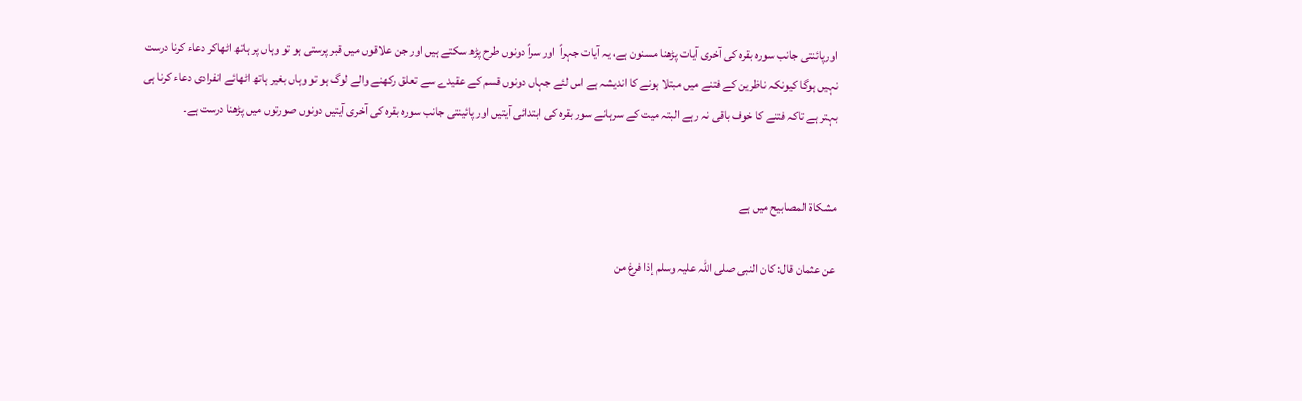اورپائنتی جانب سورہ بقرہ کی آخری آیات پڑھنا مسنون ہے، یہ آیات جہراً  اور سراً دونوں طرح پڑھ سکتے ہیں اور جن علاقوں میں قبر پرستی ہو تو وہاں پر ہاتھ اٹھاکر دعاء کرنا درست نہیں ہوگا کیونکہ ناظرین کے فتنے میں مبتلا ہونے کا اندیشہ ہے اس لئے جہاں دونوں قسم کے عقیدے سے تعلق رکھنے والے لوگ ہو تو وہاں بغیر ہاتھ اٹھائے انفرادی دعاء کرنا ہی بہتر ہے تاکہ فتنے کا خوف باقی نہ رہے البتہ میت کے سرہانے سور بقرہ کی ابتدائی آیتیں اور پائینتی جانب سورہ بقرہ کی آخری آیتیں دونوں صورتوں میں پڑھنا درست ہے۔


مشکاة المصابیح میں ہے

عن عثمان قال: کان النبی صلی اللہ علیہ وسلم إذا فرغ من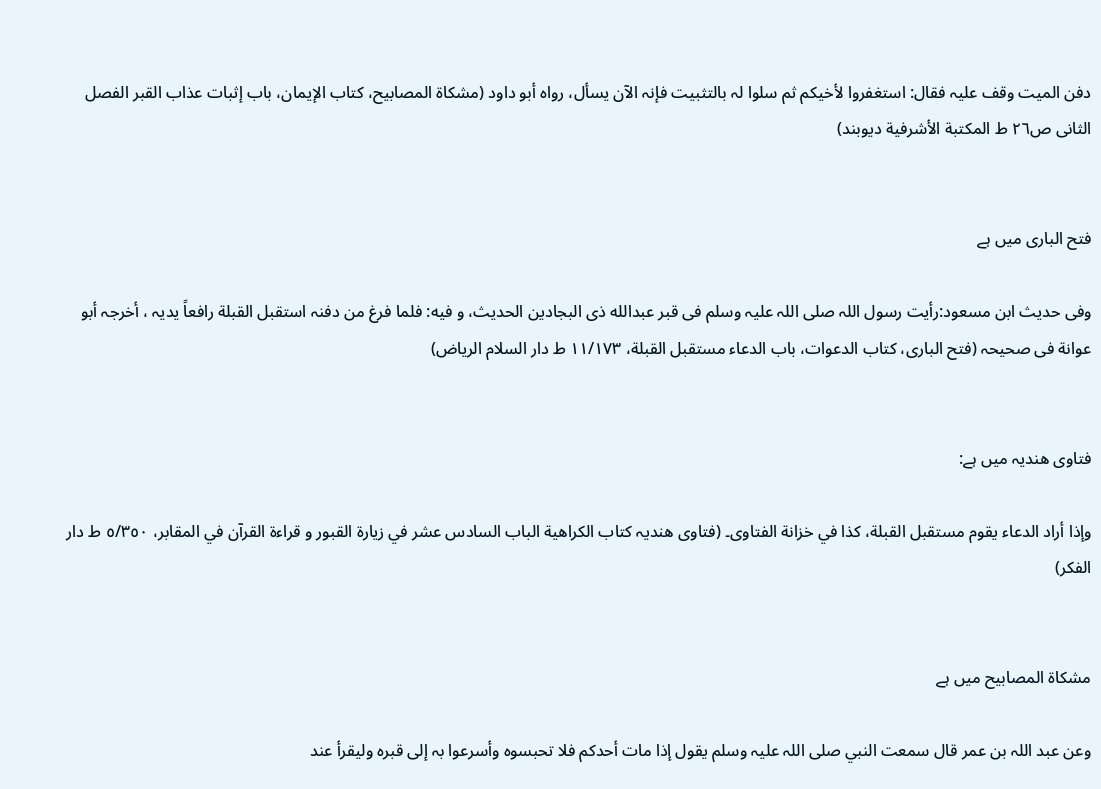دفن المیت وقف علیہ فقال: استغفروا لأخیکم ثم سلوا لہ بالتثبیت فإنہ الآن یسأل، رواہ أبو داود (مشکاة المصابیح، کتاب الإیمان، باب إثبات عذاب القبر الفصل الثانی ص٢٦ ط المکتبة الأشرفیة دیوبند)


فتح الباری میں ہے

وفی حدیث ابن مسعود:رأیت رسول اللہ صلی اللہ علیہ وسلم فی قبر عبدالله ذی البجادین الحدیث، و فیه: فلما فرغ من دفنہ استقبل القبلة رافعاً یدیہ ، أخرجہ أبو عوانة فی صحیحہ (فتح الباری، کتاب الدعوات، باب الدعاء مستقبل القبلة، ۱۱/۱۷۳ ط دار السلام الریاض)


فتاوى هنديہ میں ہے:

وإذا أراد الدعاء يقوم مستقبل القبلة، كذا في خزانة الفتاوى۔ (فتاوى هنديہ كتاب الكراهية الباب السادس عشر في زيارة القبور و قراءة القرآن في المقابر، ٥/٣٥٠ ط دار الفکر)


مشکاة المصابیح میں ہے

وعن عبد اللہ بن عمر قال سمعت النبي صلی اللہ علیہ وسلم یقول إذا مات أحدکم فلا تحبسوہ وأسرعوا بہ إلی قبرہ ولیقرأ عند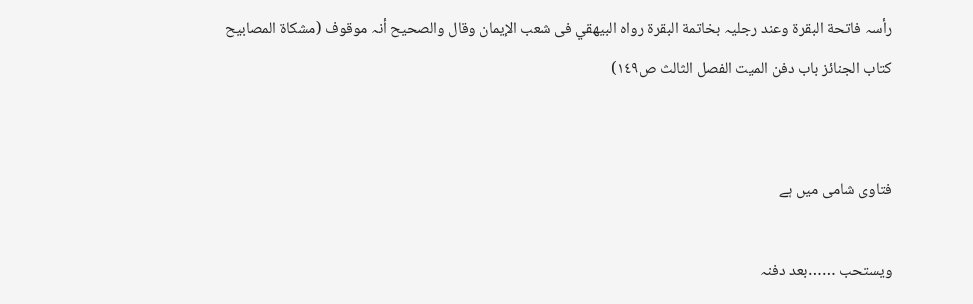رأسہ فاتحة البقرة وعند رجلیہ بخاتمة البقرة رواہ البیھقي فی شعب الإیمان وقال والصحیح أنہ موقوف (مشکاة المصابیح کتاب الجنائز باب دفن المیت الفصل الثالث ص١٤٩)


فتاوی شامی میں ہے

ویستحب ……بعد دفنہ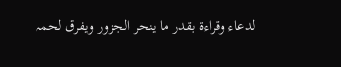لدعاء وقراءة بقدر ما ینحر الجزور ویفرق لحمہ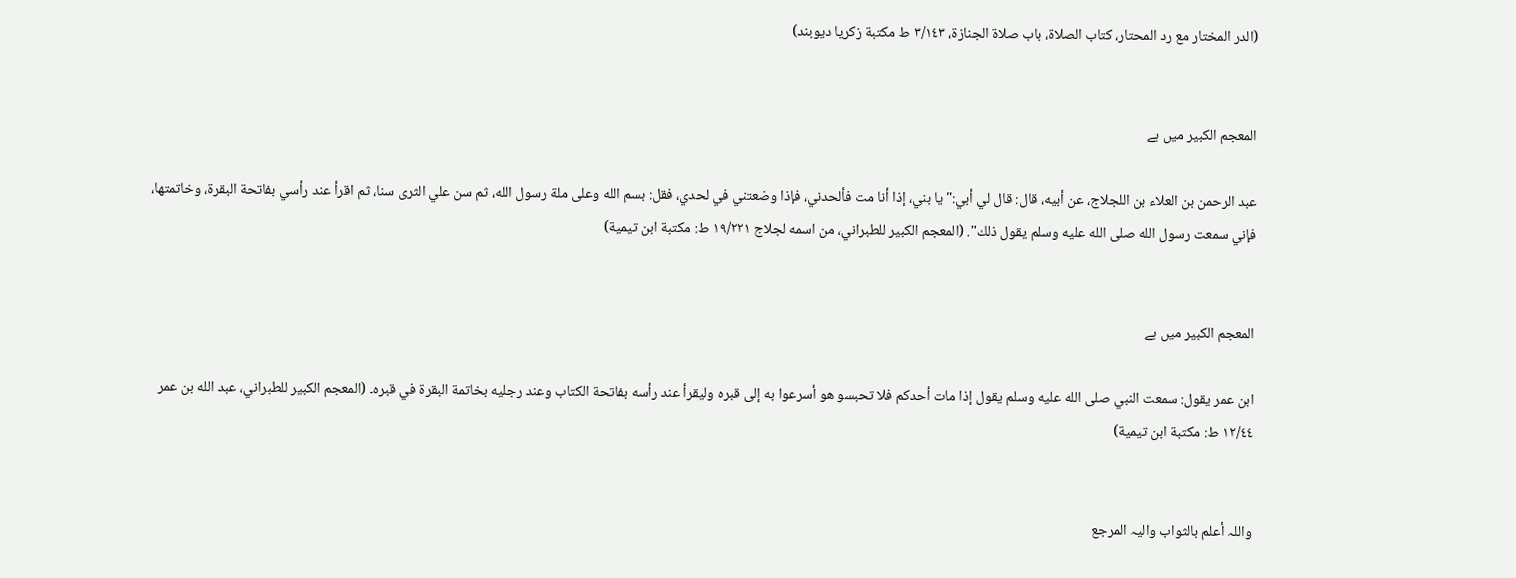(الدر المختار مع رد المحتار، کتاب الصلاة، باب صلاة الجنازة، ٣/١٤٣ ط مکتبة زکریا دیوبند)


المعجم الكبير میں ہے

عبد الرحمن بن العلاء بن اللجلاج، عن أبيه، قال: قال لي أبي:"يا بني، إذا أنا مت فألحدني، فإذا وضعتني في لحدي، فقل: بسم الله وعلى ملة رسول الله، ثم سن علي الثرى سنا، ثم اقرأ عند رأسي بفاتحة البقرة، وخاتمتها، فإني سمعت رسول الله صلى الله عليه وسلم يقول ذلك". (المعجم الكبير للطبراني، من اسمه لجلاج ١٩/٢٢١ ط: مكتبة ابن تيمية)


المعجم الكبير میں ہے

ابن عمر يقول: سمعت النبي صلى الله عليه وسلم يقول إذا مات أحدكم فلا تحبسو هو أسرعوا به إلى قبره وليقرأ عند رأسه بفاتحة الكتاب وعند رجليه بخاتمة البقرة في قبره۔ (المعجم الكبير للطبراني، عبد الله بن عمر ١٢/٤٤ ط: مكتبة ابن تيمية)


واللہ أعلم بالثواب والیہ المرجع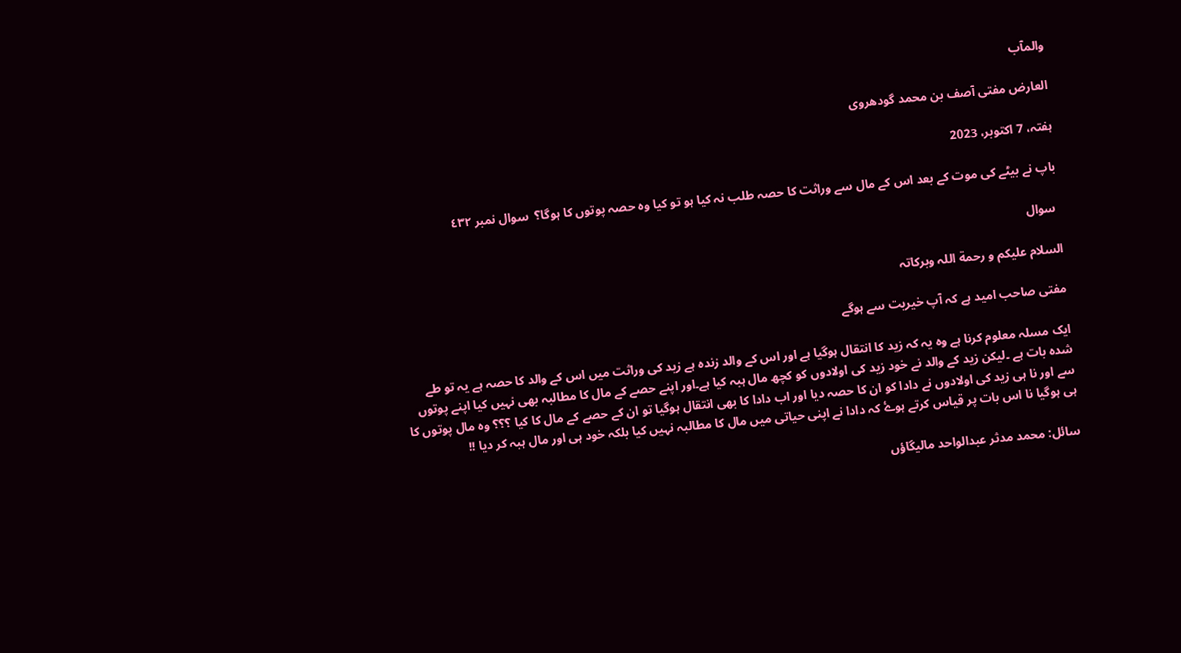والمآب

العارض مفتی آصف بن محمد گودھروی

ہفتہ، 7 اکتوبر، 2023

باپ نے بیٹے کی موت کے بعد اس کے مال سے وراثت کا حصہ طلب نہ کیا ہو تو کیا وہ حصہ پوتوں کا ہوگا؟ ‌‌‍ سوال نمبر ٤٣٢

 سوال

السلام علیکم و رحمة اللہ وبرکاتہ

مفتی صاحب امید ہے کہ آپ خیریت سے ہوگے

ایک مسلہ معلوم کرنا ہے وہ یہ کہ زید کا انتقال ہوگیا ہے اور اس کے والد زندہ ہے زید کی وراثت میں اس کے والد کا حصہ ہے یہ تو طے شدہ بات ہے ۔لیکن زید کے والد نے خود زید کی اولادوں کو کچھ مال ہبہ کیا ہے۔اور اپنے حصے کے مال کا مطالبہ بھی نہیں کیا اپنے پوتوں سے اور نا ہی زید کی اولادوں نے دادا کو ان کا حصہ دیا اور اب دادا کا بھی انتقال ہوگیا تو ان کے حصے کے مال کا کیا ؟؟؟ وہ مال پوتوں کا ہی ہوگیا نا اس بات پر قیاس کرتے ہوۓ کہ دادا نے اپنی حیاتی میں مال کا مطالبہ نہیں کیا بلکہ خود ہی اور مال ہبہ کر دیا !!

سائل: محمد مدثر عبدالواحد مالیگاؤں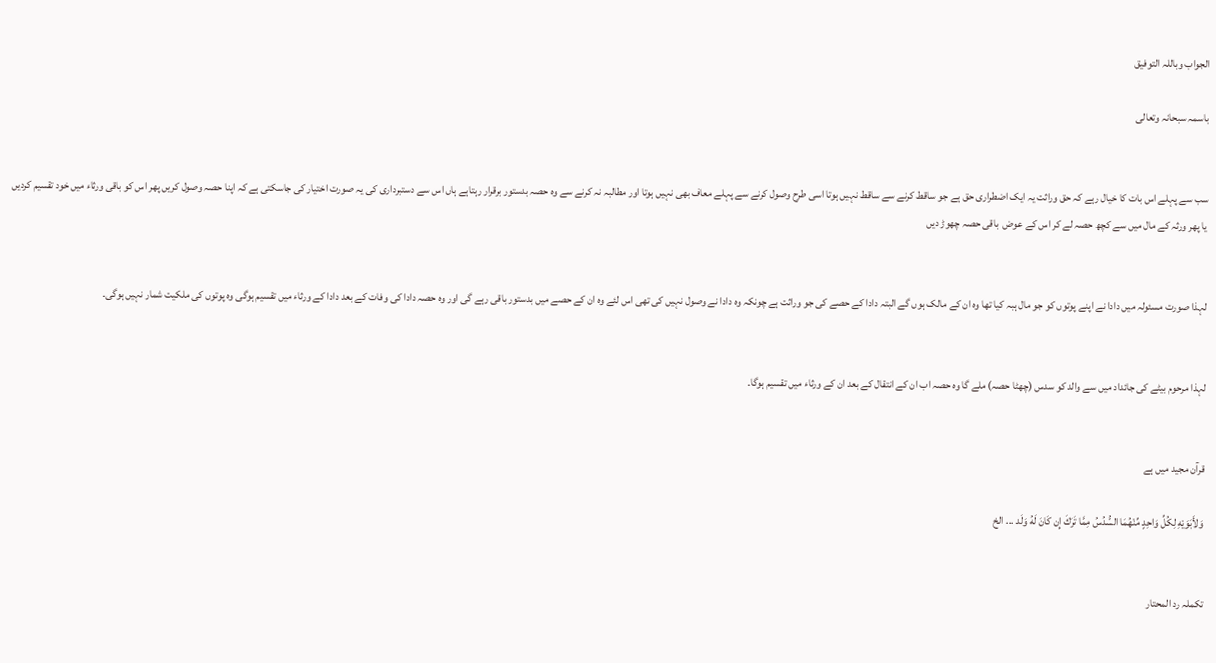الجواب وباللہ التوفیق

باسمہ سبحانہ وتعالی


سب سے پہلے اس بات کا خیال رہے کہ حق وراثت یہ ایک اضطراری حق ہے جو ساقط کرنے سے ساقط نہیں ہوتا اسی طرح وصول کرنے سے پہلے معاف بھی نہیں ہوتا اور مطالبہ نہ کرنے سے وہ حصہ بدستور برقرار رہتاہے ہاں اس سے دستبرداری کی یہ صورت اختیار کی جاسکتی ہے کہ اپنا حصہ وصول کریں پھر اس کو باقی ورثاء میں خود تقسیم کردیں یا پھر ورثہ کے مال میں سے کچھ حصہ لے کر اس کے عوض  باقی حصہ چھوڑ دیں


لہذا صورت مسئولہ میں دادا نے اپنے پوتوں کو جو مال ہبہ کیا تھا وہ ان کے مالک ہوں گے البتہ دادا کے حصے کی جو وراثت ہے چونکہ وہ دادا نے وصول نہیں کی تھی اس لئے وہ ان کے حصے میں بدستور باقی رہے گی اور وہ حصہ دادا کی وفات کے بعد دادا کے ورثاء میں تقسیم ہوگی وہ پوتوں کی ملکیت شمار نہیں ہوگی۔


لہذا مرحوم بیٹے کی جائداد میں سے والد کو سدس (چھٹا حصہ) ملے گا وہ حصہ اب ان کے انتقال کے بعد ان کے ورثاء میں تقسیم ہوگا۔


قرآن مجید میں ہے

وَلأَبَوَيْهِ لِكُلِّ وَاحِدٍ مِّنْهُمَا السُّدُسُ مِمَّا تَرَكَ إِن كَانَ لَهُ وَلَد ... الخ


تکملہ رد المحتار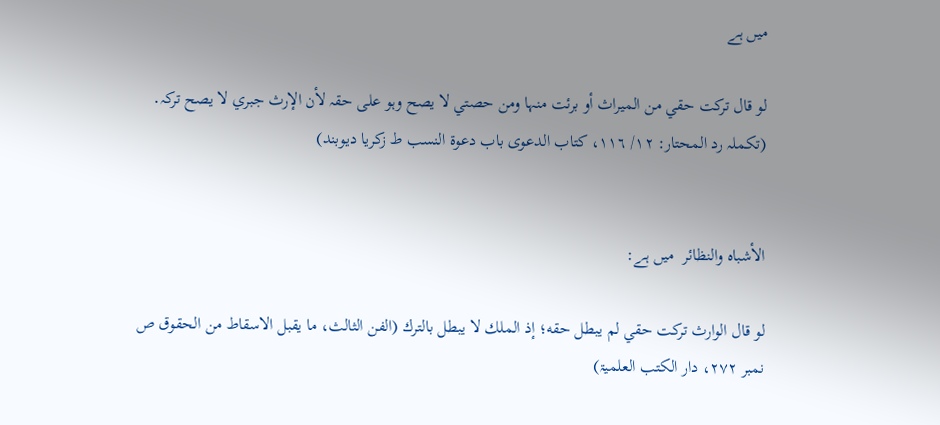میں ہے

لو قال ترکت حقي من المیراث أو برئت منہا ومن حصتي لا یصح وہو علی حقہ لأن الإرث جبري لا یصح ترکہ․ (تکملہ رد المحتار: ۱۲/ ۱۱٦، کتاب الدعوی باب دعوة النسب ط زکریا دیوبند)


الأشباه والنظائر  میں ہے:

لو قال الوارث تركت حقي لم يبطل حقه؛ إذ الملك لا يبطل بالترك (الفن الثالث، ما یقبل الاسقاط من الحقوق ص نمبر ۲۷۲، دار الکتب العلمیۃ)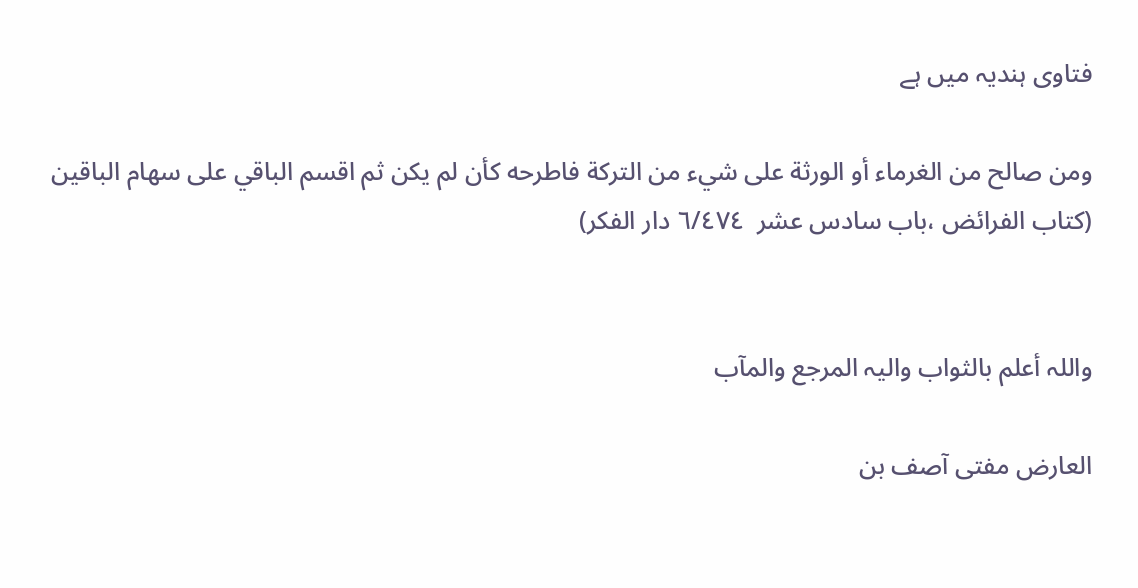فتاوی ہندیہ میں ہے

ومن صالح من الغرماء أو الورثة على شيء من التركة فاطرحه كأن لم يكن ثم اقسم الباقي على سهام الباقين (کتاب الفرائض ،باب سادس عشر  ٦/٤٧٤ دار الفکر)


واللہ أعلم بالثواب والیہ المرجع والمآب

العارض مفتی آصف بن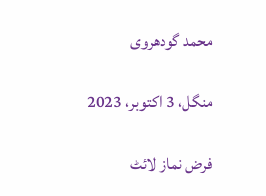محمد گودھروی

منگل، 3 اکتوبر، 2023

فرض نماز لائٹ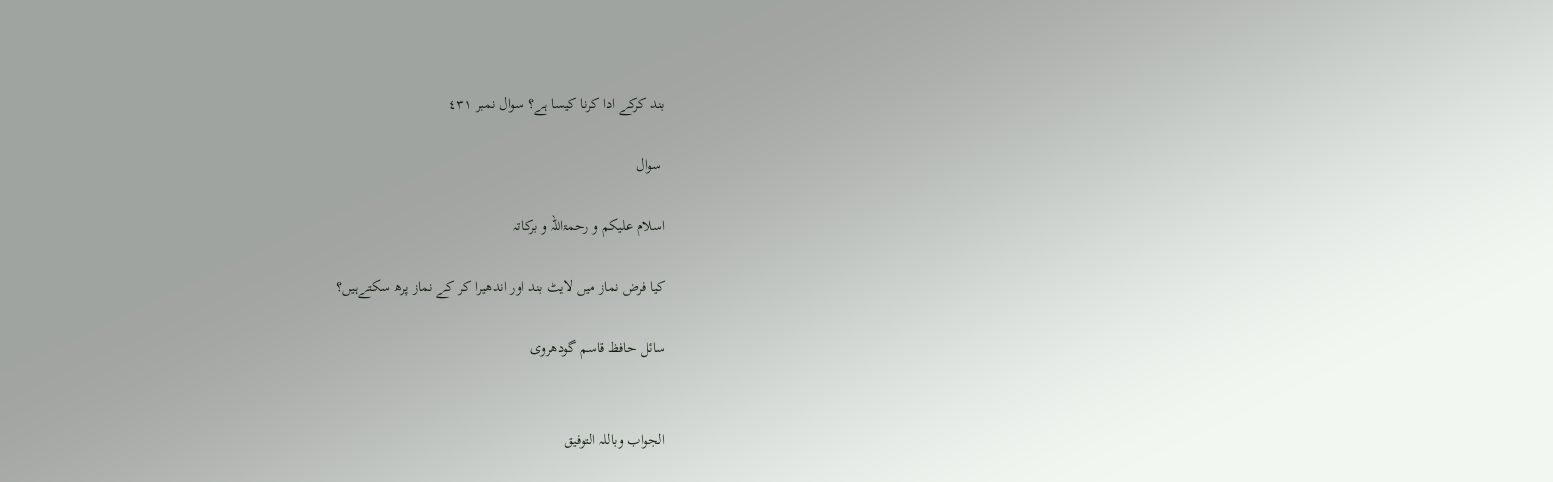بند کرکے ادا کرنا کیسا ہے؟ سوال نمبر ٤٣١

 سوال

اسلام علیکم و رحمۃاللہ و برکاتہ

کیا فرض نماز میں لایٹ بند اور اندھیرا کر کے نماز پرھ سکتےہیں؟

سائل حافظ قاسم گودھروی


الجواب وباللہ التوفیق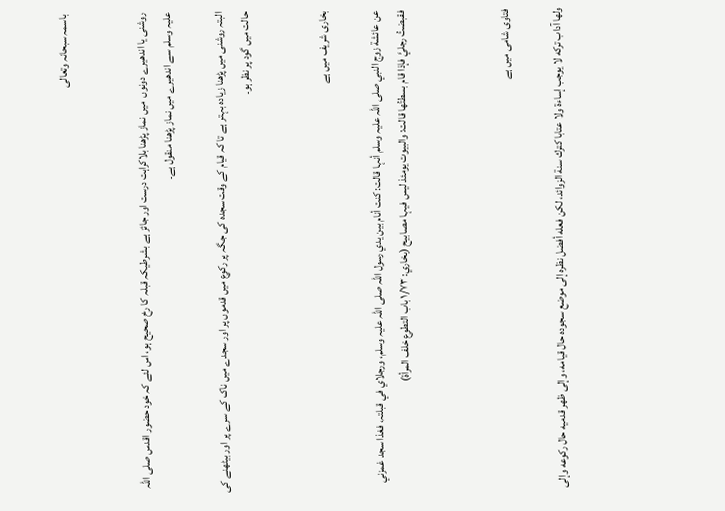باسمہ سبحانہ وتعالی


روشنی یا اندھیرے دونوں  میں نماز پڑھنا بلاکراہت درست اور جائز ہے بشرطیکہ قبلہ کا رخ صحیح ہو، اس لئے کہ خود حضور اقدس صلی اللہ علیہ وسلم سے اندھیرے میں نماز پڑھنا منقول ہے۔

البتہ روشنی میں پڑھنا زیادہ بہتر ہے تا کہ قیام کے وقت سجدہ کی جگہ پر رکوع میں قدموں پر اور سجدے میں ناک کے سرے پر اور بیٹھنے کی حالت میں گود پر نظر ہو۔


بخاری شریف میں ہے

عن عائشة زوج النبي صلی اللہ علیہ وسلم أنہا قالت: کنت أنام بین یدي رسول اللہ صلی اللہ علیہ وسلم، ورجلاي في قبلتہ، فغذا سجد غمزني فقبضتُ رجليَّ فإذا قام بسطتُھا قالت: والبیوت یومئذ لیس فیہا مصابیح (بخاري: ۱/۷۳ باب التطوع خلف المرأة)



فتاوی شامی میں ہے

ولها آداب تركه لا يوجب إساءة ولا عتابا كترك سنة الزوائد، لكن فعله أفضل نظره إلى ‌موضع ‌سجوده حال قيامه، وإلى ظهر قدميه حال ركوعه وإلى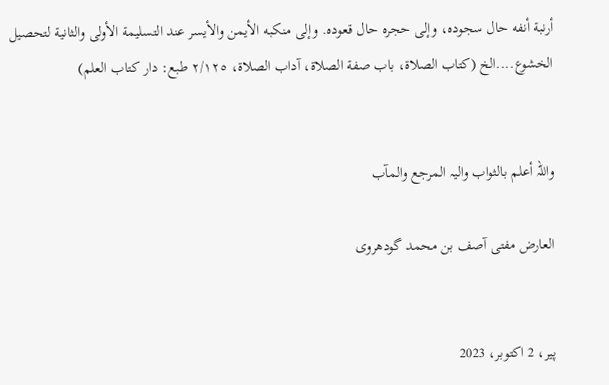أرنبة أنفه حال سجوده، وإلى حجره حال قعوده. وإلى منكبه الأيمن والأيسر عند التسليمة الأولى والثانية لتحصيل الخشوع....الخ (كتاب الصلاة، باب صفة الصلاة،‌‌ آداب الصلاة، ٢/١٢٥ طبع: دار کتاب العلم)


واللہ أعلم بالثواب والیہ المرجع والمآب

العارض مفتی آصف بن محمد گودھروی


پیر، 2 اکتوبر، 2023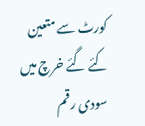کورٹ سے متعین کئے گئے خرچ میں سودی رقم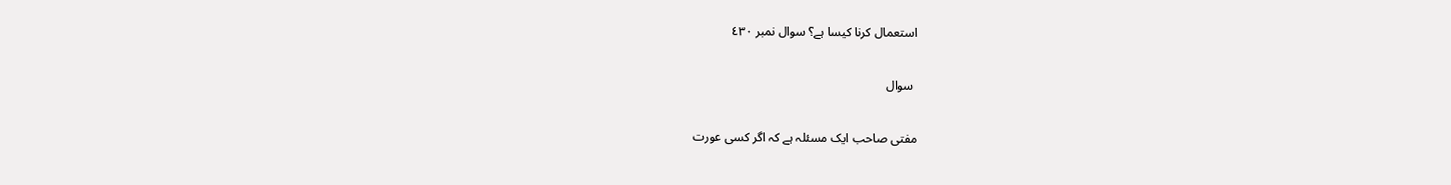استعمال کرنا کیسا ہے؟ سوال نمبر ٤۳۰

 سوال

مفتی صاحب ایک مسئلہ ہے کہ اگر کسی عورت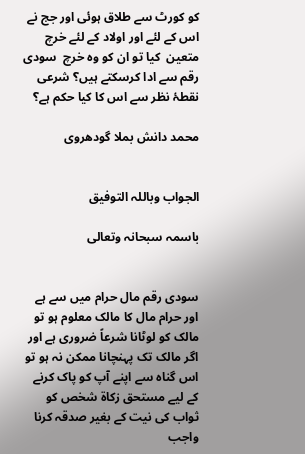کو کورٹ سے طلاق ہوئی اور جج نے اس کے لئے اور اولاد کے لئے خرچ متعین  کیا تو ان کو وہ خرچ  سودی رقم سے ادا کرسکتے ہیں؟ شرعی نقطۂ نظر سے اس کا کیا حکم ہے؟

محمد دانش بملا گودھروی


الجواب وباللہ التوفیق

باسمہ سبحانہ وتعالی


سودی رقم مال حرام میں سے ہے اور حرام مال کا مالک معلوم ہو تو مالک کو لوٹانا شرعاً ضروری ہے اور اگر مالک تک پہنچانا ممکن نہ ہو تو اس گناہ سے اپنے آپ کو پاک کرنے کے لیے مستحق زکاۃ شخص کو ثواب کی نیت کے بغیر صدقہ کرنا واجب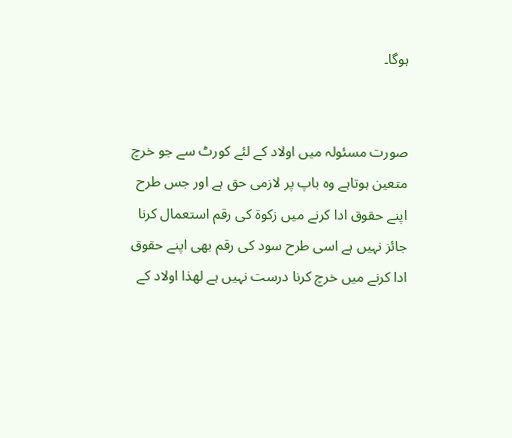ہوگا۔


صورت مسئولہ میں اولاد کے لئے کورٹ سے جو خرچ متعین ہوتاہے وہ باپ پر لازمی حق ہے اور جس طرح اپنے حقوق ادا کرنے میں زکوۃ کی رقم استعمال کرنا جائز نہیں ہے اسی طرح سود کی رقم بھی اپنے حقوق ادا کرنے میں خرچ کرنا درست نہیں ہے لهذا اولاد کے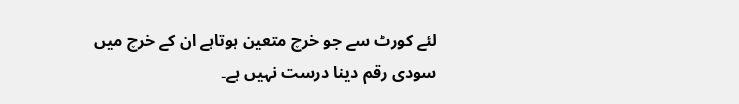لئے کورٹ سے جو خرچ متعین ہوتاہے ان کے خرچ میں سودی رقم دینا درست نہیں ہے۔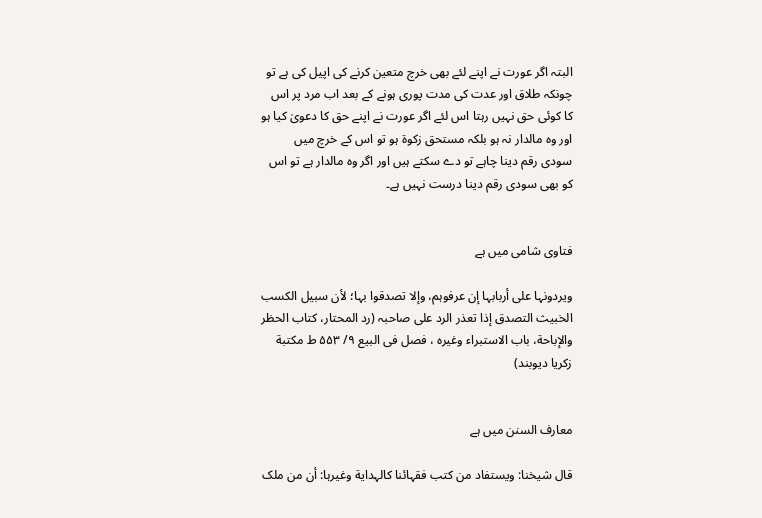البتہ اگر عورت نے اپنے لئے بھی خرچ متعین کرنے کی اپیل کی ہے تو چونکہ طلاق اور عدت کی مدت پوری ہونے کے بعد اب مرد پر اس کا کوئی حق نہیں رہتا اس لئے اگر عورت نے اپنے حق کا دعویٰ کیا ہو اور وہ مالدار نہ ہو بلکہ مستحق زکوۃ ہو تو اس کے خرچ میں سودی رقم دینا چاہے تو دے سکتے ہیں اور اگر وہ مالدار ہے تو اس کو بھی سودی رقم دینا درست نہیں ہے۔


فتاوی شامی میں ہے

ویردونہا علی أربابہا إن عرفوہم، وإلا تصدقوا بہا؛ لأن سبیل الکسب الخبیث التصدق إذا تعذر الرد علی صاحبہ (رد المحتار، کتاب الحظر والإباحة، باب الاستبراء وغیرہ ، فصل فی البیع ۹/ ۵۵۳ ط مکتبة زکریا دیوبند)


معارف السنن میں ہے

قال شیخنا: ویستفاد من کتب فقہائنا کالہدایة وغیرہا: أن من ملک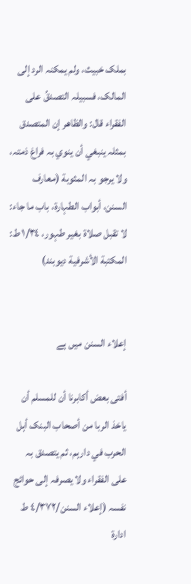بملک خبیث، ولم یمکنہ الرد إلی المالک، فسبیلہ التصدقُ علی الفقراء قال: والظاھر إن المتصدق بمثلہ ینبغي أن ینوي بہ فراغ ذمتہ، ولا یرجو بہ المثوبة (معارف السنن، أبواب الطہارة، باب ما جاء: لا تقبل صلاة بغیر طہور، ۱/٣٤ ط: المکتبة الأشرفیة دیوبند)


إعلاء السنن میں ہے

أفتی بعض أکابرنا أن للمسلم أن یاخذ الربا من أصحاب البنک أہل الحرب في دارہم، ثم یتصدق بہ علی الفقراء ولا یصرفہ إلی حوائج نفسہ (إعلاء السنن/٤/۳۷۲ ط ادارة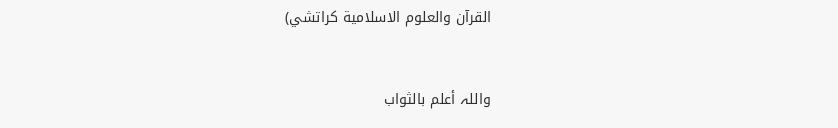القرآن والعلوم الاسلامیة کراتشي)


واللہ أعلم بالثواب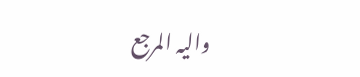والیہ المرجع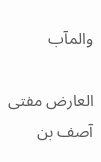والمآب

العارض مفتی آصف بن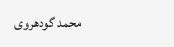محمد گودھروی